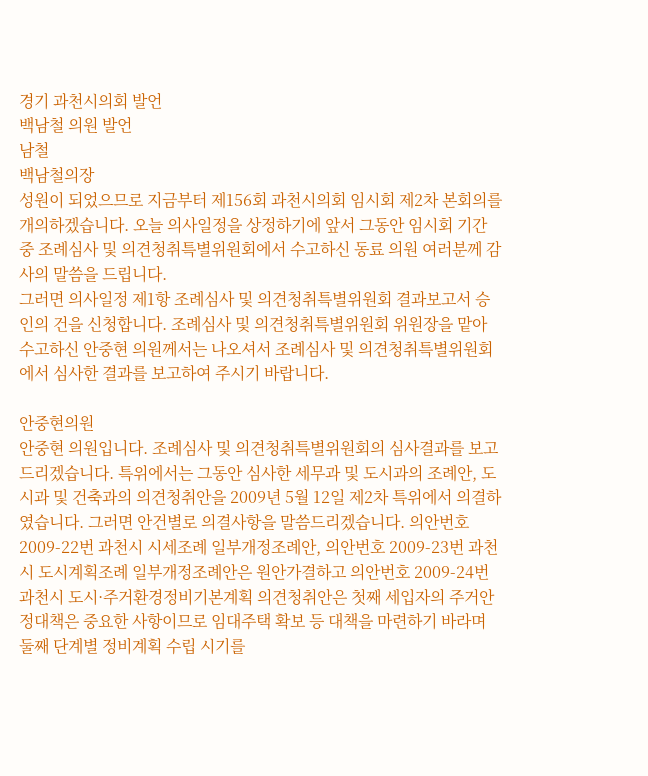경기 과천시의회 발언
백남철 의원 발언
남철
백남철의장
성원이 되었으므로 지금부터 제156회 과천시의회 임시회 제2차 본회의를 개의하겠습니다. 오늘 의사일정을 상정하기에 앞서 그동안 임시회 기간 중 조례심사 및 의견청취특별위원회에서 수고하신 동료 의원 여러분께 감사의 말씀을 드립니다.
그러면 의사일정 제1항 조례심사 및 의견청취특별위원회 결과보고서 승인의 건을 신청합니다. 조례심사 및 의견청취특별위원회 위원장을 맡아 수고하신 안중현 의원께서는 나오셔서 조례심사 및 의견청취특별위원회에서 심사한 결과를 보고하여 주시기 바랍니다.

안중현의원
안중현 의원입니다. 조례심사 및 의견청취특별위원회의 심사결과를 보고드리겠습니다. 특위에서는 그동안 심사한 세무과 및 도시과의 조례안, 도시과 및 건축과의 의견청취안을 2009년 5월 12일 제2차 특위에서 의결하였습니다. 그러면 안건별로 의결사항을 말씀드리겠습니다. 의안번호 2009-22번 과천시 시세조례 일부개정조례안, 의안번호 2009-23번 과천시 도시계획조례 일부개정조례안은 원안가결하고 의안번호 2009-24번 과천시 도시·주거환경정비기본계획 의견청취안은 첫째 세입자의 주거안정대책은 중요한 사항이므로 임대주택 확보 등 대책을 마련하기 바라며 둘째 단계별 정비계획 수립 시기를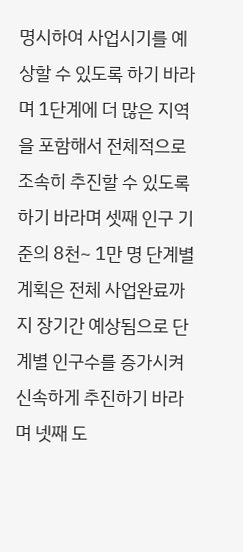명시하여 사업시기를 예상할 수 있도록 하기 바라며 1단계에 더 많은 지역을 포함해서 전체적으로 조속히 추진할 수 있도록 하기 바라며 셋째 인구 기준의 8천~ 1만 명 단계별 계획은 전체 사업완료까지 장기간 예상됨으로 단계별 인구수를 증가시켜 신속하게 추진하기 바라며 넷째 도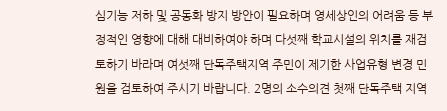심기능 저하 및 공동화 방지 방안이 필요하며 영세상인의 어려움 등 부정적인 영향에 대해 대비하여야 하며 다섯째 학교시설의 위치를 재검토하기 바라며 여섯째 단독주택지역 주민이 제기한 사업유형 변경 민원을 검토하여 주시기 바랍니다. 2명의 소수의견 첫째 단독주택 지역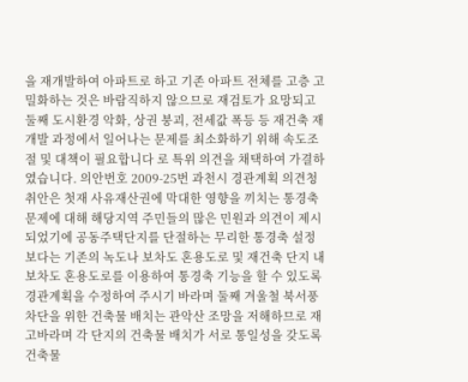을 재개발하여 아파트로 하고 기존 아파트 전체를 고층 고밀화하는 것은 바람직하지 않으므로 재검토가 요망되고 둘째 도시환경 악화, 상권 붕괴, 전세값 폭등 등 재건축 재개발 과정에서 일어나는 문제를 최소화하기 위해 속도조절 및 대책이 필요합니다 로 특위 의견을 채택하여 가결하였습니다. 의안번호 2009-25번 과천시 경관계획 의견청취안은 첫재 사유재산권에 막대한 영향을 끼치는 통경축 문제에 대해 해당지역 주민들의 많은 민원과 의견이 제시되었기에 공동주택단지를 단절하는 무리한 통경축 설정보다는 기존의 녹도나 보차도 혼용도로 및 재건축 단지 내 보차도 혼용도로를 이용하여 통경축 기능을 할 수 있도록 경관계획을 수정하여 주시기 바라며 둘째 겨울철 북서풍 차단을 위한 건축물 배치는 관악산 조망을 저해하므로 재고바라며 각 단지의 건축물 배치가 서로 통일성을 갖도록 건축물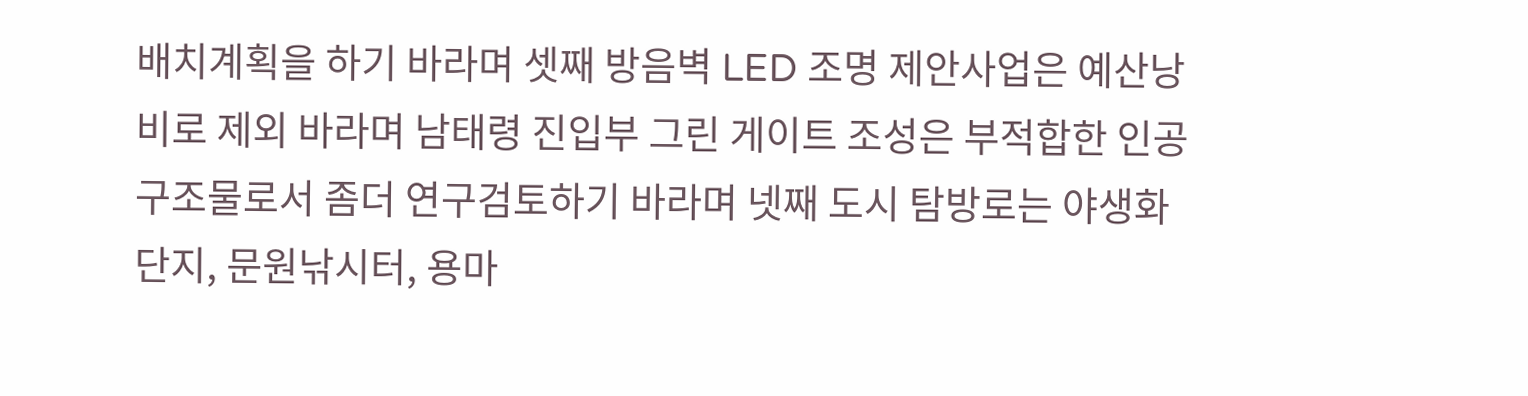배치계획을 하기 바라며 셋째 방음벽 LED 조명 제안사업은 예산낭비로 제외 바라며 남태령 진입부 그린 게이트 조성은 부적합한 인공구조물로서 좀더 연구검토하기 바라며 넷째 도시 탐방로는 야생화단지, 문원낚시터, 용마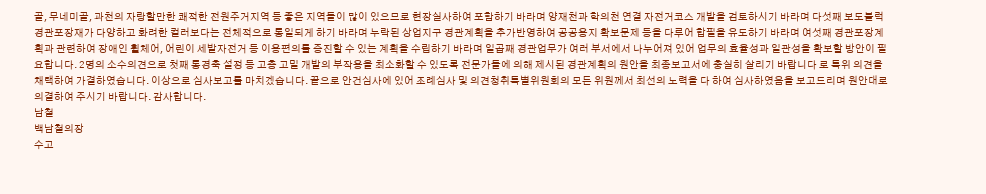골, 무네미골, 과천의 자랑할만한 쾌적한 전원주거지역 등 좋은 지역들이 많이 있으므로 현장실사하여 포함하기 바라며 양재천과 학의천 연결 자전거코스 개발을 검토하시기 바라며 다섯째 보도블럭 경관포장재가 다양하고 화려한 컬러보다는 전체적으로 통일되게 하기 바라며 누락된 상업지구 경관계획을 추가반영하여 공공용지 확보문제 등을 다루어 합필을 유도하기 바라며 여섯째 경관포장계획과 관련하여 장애인 휠체어, 어린이 세발자전거 등 이용편의를 증진할 수 있는 계획을 수립하기 바라며 일곱째 경관업무가 여러 부서에서 나누어져 있어 업무의 효율성과 일관성을 확보할 방안이 필요합니다. 2명의 소수의견으로 첫째 통경축 설정 등 고층 고밀 개발의 부작용을 최소화할 수 있도록 전문가들에 의해 제시된 경관계획의 원안을 최종보고서에 충실히 살리기 바랍니다 로 특위 의견을 채택하여 가결하였습니다. 이상으로 심사보고를 마치겠습니다. 끝으로 안건심사에 있어 조례심사 및 의견청취특별위원회의 모든 위원께서 최선의 노력을 다 하여 심사하였음을 보고드리며 원안대로 의결하여 주시기 바랍니다. 감사합니다.
남철
백남철의장
수고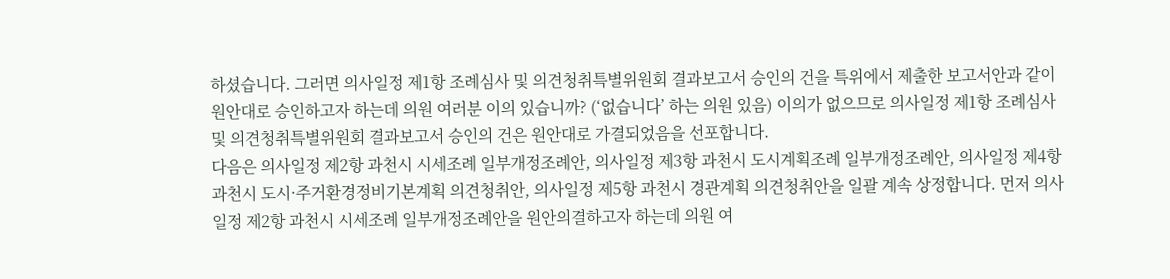하셨습니다. 그러면 의사일정 제1항 조례심사 및 의견청취특별위원회 결과보고서 승인의 건을 특위에서 제출한 보고서안과 같이 원안대로 승인하고자 하는데 의원 여러분 이의 있습니까? (‘없습니다’ 하는 의원 있음) 이의가 없으므로 의사일정 제1항 조례심사 및 의견청취특별위원회 결과보고서 승인의 건은 원안대로 가결되었음을 선포합니다.
다음은 의사일정 제2항 과천시 시세조례 일부개정조례안, 의사일정 제3항 과천시 도시계획조례 일부개정조례안, 의사일정 제4항 과천시 도시·주거환경정비기본계획 의견청취안, 의사일정 제5항 과천시 경관계획 의견청취안을 일괄 계속 상정합니다. 먼저 의사일정 제2항 과천시 시세조례 일부개정조례안을 원안의결하고자 하는데 의원 여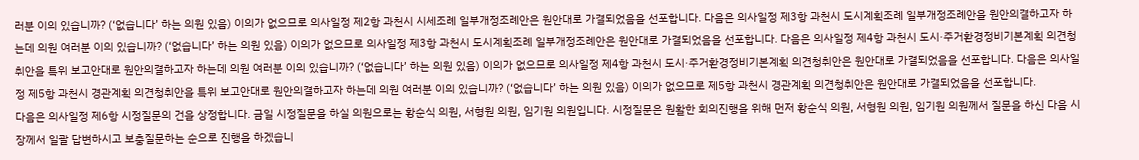러분 이의 있습니까? (‘없습니다’ 하는 의원 있음) 이의가 없으므로 의사일정 제2항 과천시 시세조례 일부개정조례안은 원안대로 가결되었음을 선포합니다. 다음은 의사일정 제3항 과천시 도시계획조례 일부개정조례안을 원안의결하고자 하는데 의원 여러분 이의 있습니까? (‘없습니다’ 하는 의원 있음) 이의가 없으므로 의사일정 제3항 과천시 도시계획조례 일부개정조례안은 원안대로 가결되었음을 선포합니다. 다음은 의사일정 제4항 과천시 도시·주거환경정비기본계획 의견청취안을 특위 보고안대로 원안의결하고자 하는데 의원 여러분 이의 있습니까? (‘없습니다’ 하는 의원 있음) 이의가 없으므로 의사일정 제4항 과천시 도시·주거환경정비기본계획 의견청취안은 원안대로 가결되었음을 선포합니다. 다음은 의사일정 제5항 과천시 경관계획 의견청취안을 특위 보고안대로 원안의결하고자 하는데 의원 여러분 이의 있습니까? (‘없습니다’ 하는 의원 있음) 이의가 없으므로 제5항 과천시 경관계획 의견청취안은 원안대로 가결되었음을 선포합니다.
다음은 의사일정 제6항 시정질문의 건을 상정합니다. 금일 시정질문을 하실 의원으로는 황순식 의원, 서형원 의원, 임기원 의원입니다. 시정질문은 원활한 회의진행을 위해 먼저 황순식 의원, 서형원 의원, 임기원 의원께서 질문을 하신 다음 시장께서 일괄 답변하시고 보충질문하는 순으로 진행을 하겠습니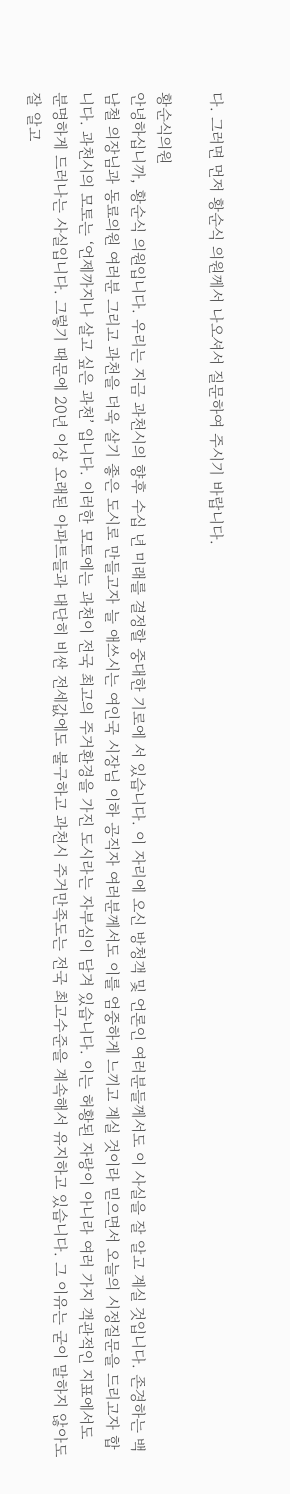다. 그러면 먼저 황순식 의원께서 나오셔서 질문하여 주시기 바랍니다.

황순식의원
안녕하십니까, 황순식 의원입니다. 우리는 지금 과천시의 향후 수십 년 미래를 결정할 중대한 기로에 서 있습니다. 이 자리에 오신 방청객 및 언론인 여러분들께서도 이 사실을 잘 알고 계실 것입니다. 존경하는 백남철 의장님과 동료의원 여러분 그리고 과천을 더욱 살기 좋은 도시로 만들고자 늘 애쓰시는 여인국 시장님 이하 공직자 여러분께서도 이를 엄중하게 느끼고 계실 것이라 믿으면서 오늘의 시정질문을 드리고자 합니다. 과천시의 모토는 ‘언제까지나 살고 싶은 과천’ 입니다. 이러한 모토에는 과천이 전국 최고의 주거환경을 가진 도시라는 자부심이 담겨 있습니다. 이는 허황된 자랑이 아니라 여러 가지 객관적인 지표에서도 분명하게 드러나는 사실입니다. 그렇기 때문에 20년 이상 오래된 아파트들과 대단히 비싼 전세값에도 불구하고 과천시 주거만족도는 전국 최고수준을 계속해서 유지하고 있습니다. 그 이유는 굳이 말하지 않아도 잘 알고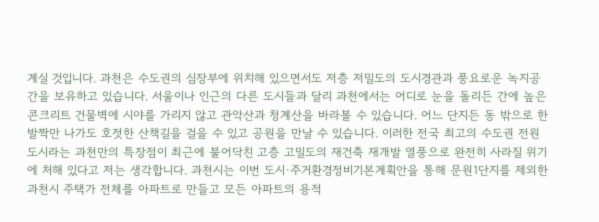계실 것입니다. 과천은 수도권의 심장부에 위치해 있으면서도 저층 저밀도의 도시경관과 풍요로운 녹지공간을 보유하고 있습니다. 서울이나 인근의 다른 도시들과 달리 과천에서는 어디로 눈을 돌리든 간에 높은 콘크리트 건물벽에 시야를 가리지 않고 관악산과 청계산을 바라볼 수 있습니다. 어느 단지든 동 밖으로 한 발짝만 나가도 호젓한 산책길을 걸을 수 있고 공원을 만날 수 있습니다. 이러한 전국 최고의 수도권 전원도시라는 과천만의 특장점이 최근에 불어닥친 고층 고밀도의 재건축 재개발 열풍으로 완전히 사라질 위기에 처해 있다고 저는 생각합니다. 과천시는 이번 도시·주거환경정비기본계획안을 통해 문원1단지를 제외한 과천시 주택가 전체를 아파트로 만들고 모든 아파트의 용적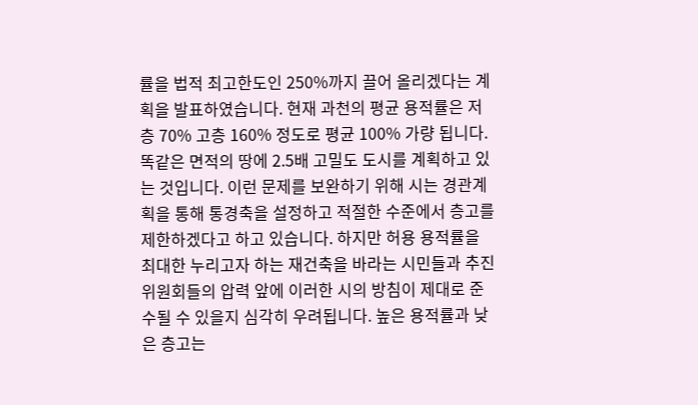률을 법적 최고한도인 250%까지 끌어 올리겠다는 계획을 발표하였습니다. 현재 과천의 평균 용적률은 저층 70% 고층 160% 정도로 평균 100% 가량 됩니다. 똑같은 면적의 땅에 2.5배 고밀도 도시를 계획하고 있는 것입니다. 이런 문제를 보완하기 위해 시는 경관계획을 통해 통경축을 설정하고 적절한 수준에서 층고를 제한하겠다고 하고 있습니다. 하지만 허용 용적률을 최대한 누리고자 하는 재건축을 바라는 시민들과 추진위원회들의 압력 앞에 이러한 시의 방침이 제대로 준수될 수 있을지 심각히 우려됩니다. 높은 용적률과 낮은 층고는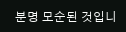분명 모순된 것입니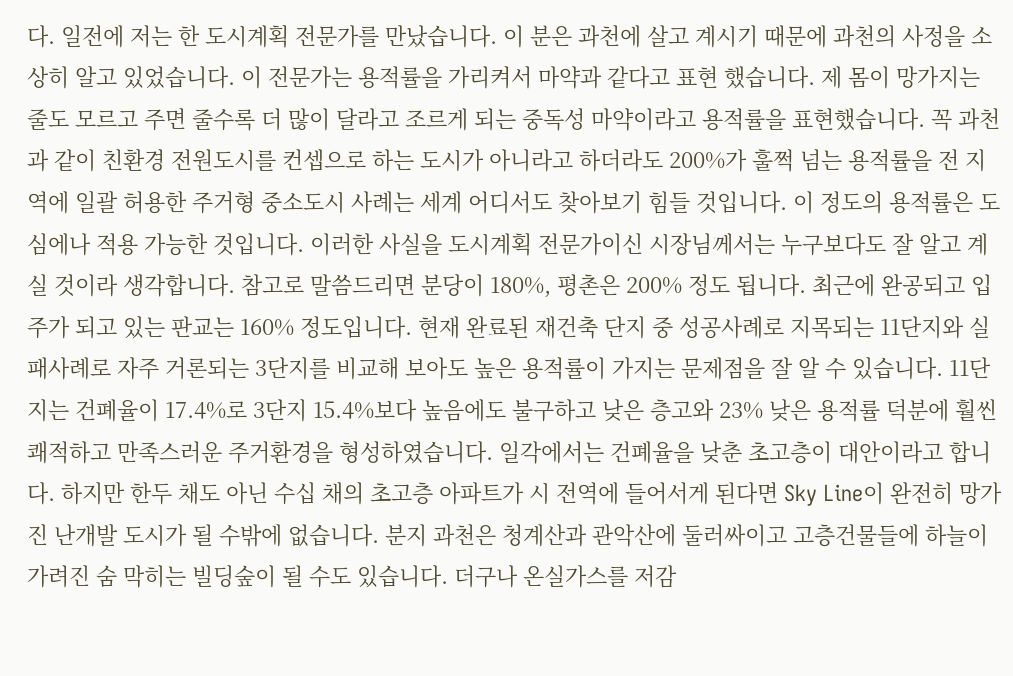다. 일전에 저는 한 도시계획 전문가를 만났습니다. 이 분은 과천에 살고 계시기 때문에 과천의 사정을 소상히 알고 있었습니다. 이 전문가는 용적률을 가리켜서 마약과 같다고 표현 했습니다. 제 몸이 망가지는 줄도 모르고 주면 줄수록 더 많이 달라고 조르게 되는 중독성 마약이라고 용적률을 표현했습니다. 꼭 과천과 같이 친환경 전원도시를 컨셉으로 하는 도시가 아니라고 하더라도 200%가 훌쩍 넘는 용적률을 전 지역에 일괄 허용한 주거형 중소도시 사례는 세계 어디서도 찾아보기 힘들 것입니다. 이 정도의 용적률은 도심에나 적용 가능한 것입니다. 이러한 사실을 도시계획 전문가이신 시장님께서는 누구보다도 잘 알고 계실 것이라 생각합니다. 참고로 말씀드리면 분당이 180%, 평촌은 200% 정도 됩니다. 최근에 완공되고 입주가 되고 있는 판교는 160% 정도입니다. 현재 완료된 재건축 단지 중 성공사례로 지목되는 11단지와 실패사례로 자주 거론되는 3단지를 비교해 보아도 높은 용적률이 가지는 문제점을 잘 알 수 있습니다. 11단지는 건폐율이 17.4%로 3단지 15.4%보다 높음에도 불구하고 낮은 층고와 23% 낮은 용적률 덕분에 훨씬 쾌적하고 만족스러운 주거환경을 형성하였습니다. 일각에서는 건폐율을 낮춘 초고층이 대안이라고 합니다. 하지만 한두 채도 아닌 수십 채의 초고층 아파트가 시 전역에 들어서게 된다면 Sky Line이 완전히 망가진 난개발 도시가 될 수밖에 없습니다. 분지 과천은 청계산과 관악산에 둘러싸이고 고층건물들에 하늘이 가려진 숨 막히는 빌딩숲이 될 수도 있습니다. 더구나 온실가스를 저감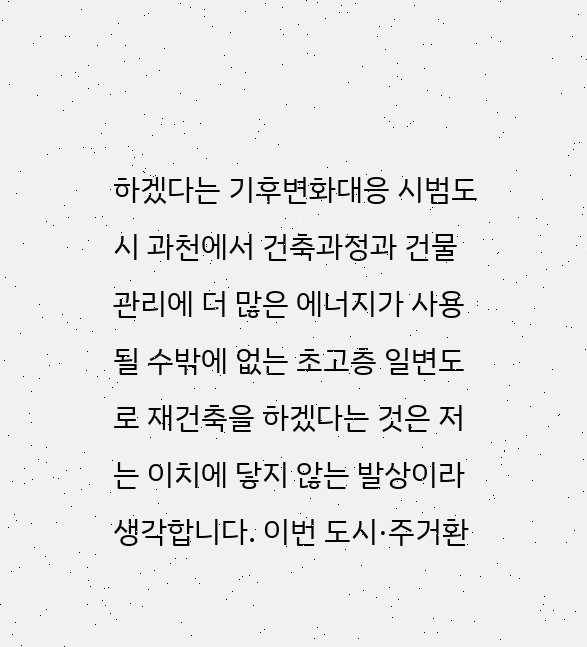하겠다는 기후변화대응 시범도시 과천에서 건축과정과 건물관리에 더 많은 에너지가 사용될 수밖에 없는 초고층 일변도로 재건축을 하겠다는 것은 저는 이치에 닿지 않는 발상이라 생각합니다. 이번 도시·주거환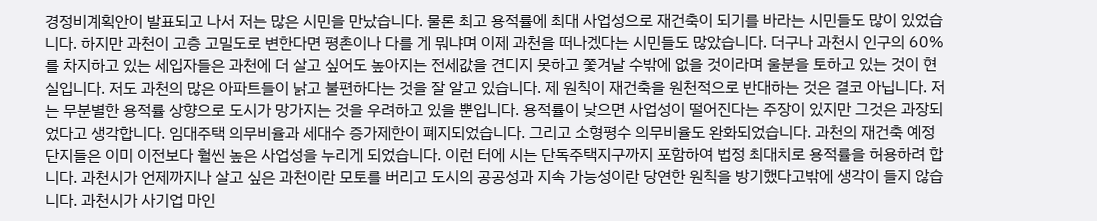경정비계획안이 발표되고 나서 저는 많은 시민을 만났습니다. 물론 최고 용적률에 최대 사업성으로 재건축이 되기를 바라는 시민들도 많이 있었습니다. 하지만 과천이 고층 고밀도로 변한다면 평촌이나 다를 게 뭐냐며 이제 과천을 떠나겠다는 시민들도 많았습니다. 더구나 과천시 인구의 60%를 차지하고 있는 세입자들은 과천에 더 살고 싶어도 높아지는 전세값을 견디지 못하고 쫓겨날 수밖에 없을 것이라며 울분을 토하고 있는 것이 현실입니다. 저도 과천의 많은 아파트들이 낡고 불편하다는 것을 잘 알고 있습니다. 제 원칙이 재건축을 원천적으로 반대하는 것은 결코 아닙니다. 저는 무분별한 용적률 상향으로 도시가 망가지는 것을 우려하고 있을 뿐입니다. 용적률이 낮으면 사업성이 떨어진다는 주장이 있지만 그것은 과장되었다고 생각합니다. 임대주택 의무비율과 세대수 증가제한이 폐지되었습니다. 그리고 소형평수 의무비율도 완화되었습니다. 과천의 재건축 예정 단지들은 이미 이전보다 훨씬 높은 사업성을 누리게 되었습니다. 이런 터에 시는 단독주택지구까지 포함하여 법정 최대치로 용적률을 허용하려 합니다. 과천시가 언제까지나 살고 싶은 과천이란 모토를 버리고 도시의 공공성과 지속 가능성이란 당연한 원칙을 방기했다고밖에 생각이 들지 않습니다. 과천시가 사기업 마인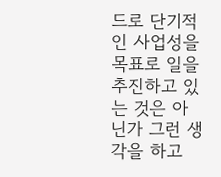드로 단기적인 사업성을 목표로 일을 추진하고 있는 것은 아닌가 그런 생각을 하고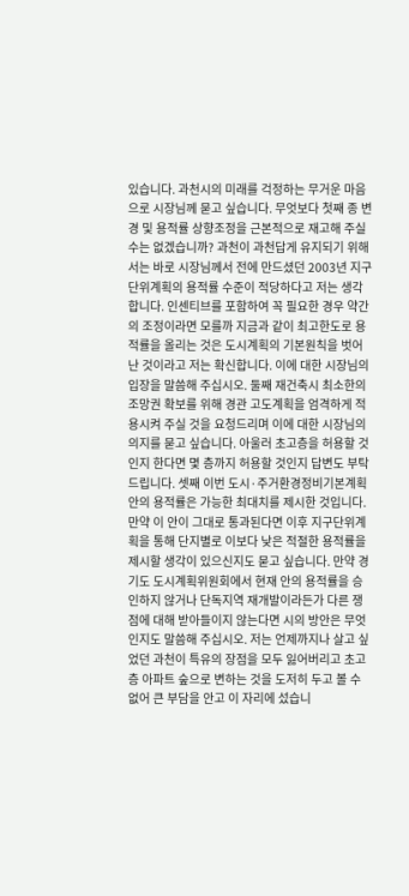있습니다. 과천시의 미래를 걱정하는 무거운 마음으로 시장님께 묻고 싶습니다. 무엇보다 첫째 종 변경 및 용적률 상향조정을 근본적으로 재고해 주실 수는 없겠습니까? 과천이 과천답게 유지되기 위해서는 바로 시장님께서 전에 만드셨던 2003년 지구단위계획의 용적률 수준이 적당하다고 저는 생각합니다. 인센티브를 포함하여 꼭 필요한 경우 약간의 조정이라면 모를까 지금과 같이 최고한도로 용적률을 올리는 것은 도시계획의 기본원칙을 벗어난 것이라고 저는 확신합니다. 이에 대한 시장님의 입장을 말씀해 주십시오. 둘째 재건축시 최소한의 조망권 확보를 위해 경관 고도계획을 엄격하게 적용시켜 주실 것을 요청드리며 이에 대한 시장님의 의지를 묻고 싶습니다. 아울러 초고층을 허용할 것인지 한다면 몇 층까지 허용할 것인지 답변도 부탁드립니다. 셋째 이번 도시·주거환경정비기본계획안의 용적률은 가능한 최대치를 제시한 것입니다. 만약 이 안이 그대로 통과된다면 이후 지구단위계획을 통해 단지별로 이보다 낮은 적절한 용적률을 제시할 생각이 있으신지도 묻고 싶습니다. 만약 경기도 도시계획위원회에서 현재 안의 용적률을 승인하지 않거나 단독지역 재개발이라든가 다른 쟁점에 대해 받아들이지 않는다면 시의 방안은 무엇인지도 말씀해 주십시오. 저는 언제까지나 살고 싶었던 과천이 특유의 장점을 모두 잃어버리고 초고층 아파트 숲으로 변하는 것을 도저히 두고 볼 수 없어 큰 부담을 안고 이 자리에 섰습니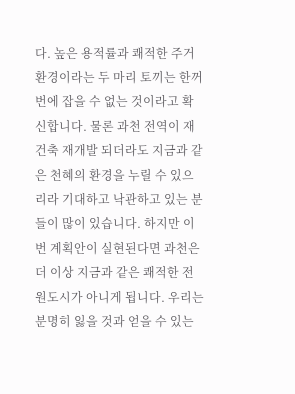다. 높은 용적률과 쾌적한 주거환경이라는 두 마리 토끼는 한꺼번에 잡을 수 없는 것이라고 확신합니다. 물론 과천 전역이 재건축 재개발 되더라도 지금과 같은 천혜의 환경을 누릴 수 있으리라 기대하고 낙관하고 있는 분들이 많이 있습니다. 하지만 이번 계획안이 실현된다면 과천은 더 이상 지금과 같은 쾌적한 전원도시가 아니게 됩니다. 우리는 분명히 잃을 것과 얻을 수 있는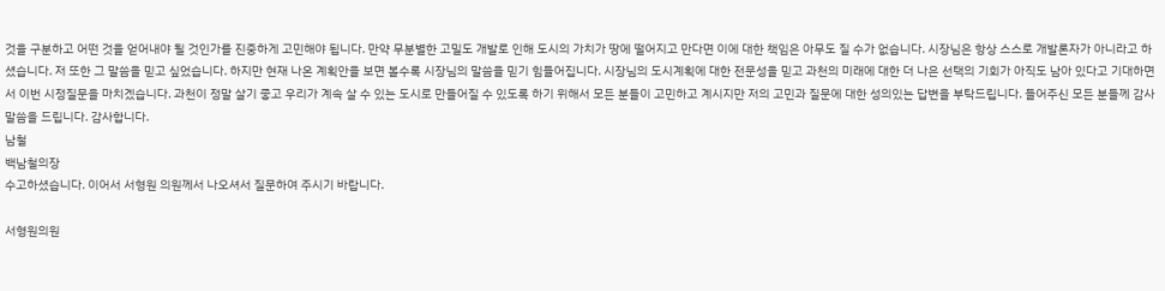것을 구분하고 어떤 것을 얻어내야 될 것인가를 진중하게 고민해야 됩니다. 만약 무분별한 고밀도 개발로 인해 도시의 가치가 땅에 떨어지고 만다면 이에 대한 책임은 아무도 질 수가 없습니다. 시장님은 항상 스스로 개발론자가 아니라고 하셨습니다. 저 또한 그 말씀을 믿고 싶었습니다. 하지만 현재 나온 계획안을 보면 볼수록 시장님의 말씀을 믿기 힘들어집니다. 시장님의 도시계획에 대한 전문성을 믿고 과천의 미래에 대한 더 나은 선택의 기회가 아직도 남아 있다고 기대하면서 이번 시정질문을 마치겠습니다. 과천이 정말 살기 좋고 우리가 계속 살 수 있는 도시로 만들어질 수 있도록 하기 위해서 모든 분들이 고민하고 계시지만 저의 고민과 질문에 대한 성의있는 답변을 부탁드립니다. 들어주신 모든 분들께 감사말씀을 드립니다. 감사합니다.
남철
백남철의장
수고하셨습니다. 이어서 서형원 의원께서 나오셔서 질문하여 주시기 바랍니다.

서형원의원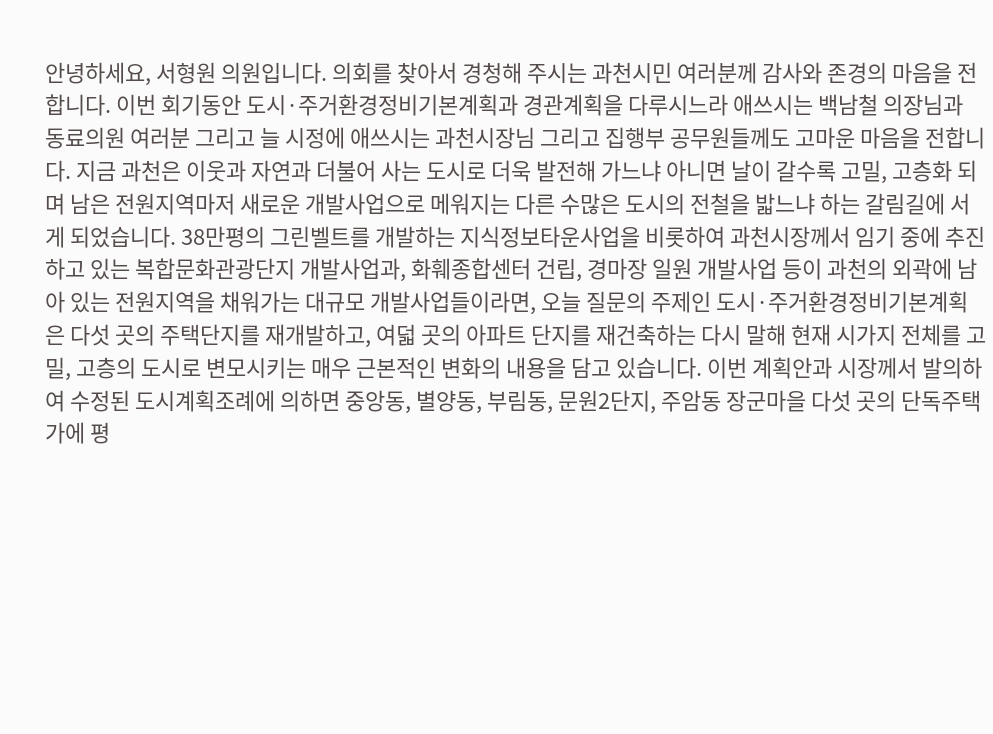안녕하세요, 서형원 의원입니다. 의회를 찾아서 경청해 주시는 과천시민 여러분께 감사와 존경의 마음을 전합니다. 이번 회기동안 도시·주거환경정비기본계획과 경관계획을 다루시느라 애쓰시는 백남철 의장님과 동료의원 여러분 그리고 늘 시정에 애쓰시는 과천시장님 그리고 집행부 공무원들께도 고마운 마음을 전합니다. 지금 과천은 이웃과 자연과 더불어 사는 도시로 더욱 발전해 가느냐 아니면 날이 갈수록 고밀, 고층화 되며 남은 전원지역마저 새로운 개발사업으로 메워지는 다른 수많은 도시의 전철을 밟느냐 하는 갈림길에 서게 되었습니다. 38만평의 그린벨트를 개발하는 지식정보타운사업을 비롯하여 과천시장께서 임기 중에 추진하고 있는 복합문화관광단지 개발사업과, 화훼종합센터 건립, 경마장 일원 개발사업 등이 과천의 외곽에 남아 있는 전원지역을 채워가는 대규모 개발사업들이라면, 오늘 질문의 주제인 도시·주거환경정비기본계획은 다섯 곳의 주택단지를 재개발하고, 여덟 곳의 아파트 단지를 재건축하는 다시 말해 현재 시가지 전체를 고밀, 고층의 도시로 변모시키는 매우 근본적인 변화의 내용을 담고 있습니다. 이번 계획안과 시장께서 발의하여 수정된 도시계획조례에 의하면 중앙동, 별양동, 부림동, 문원2단지, 주암동 장군마을 다섯 곳의 단독주택가에 평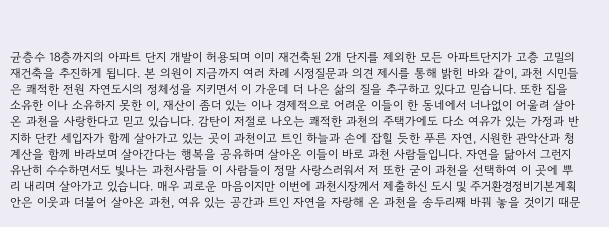균층수 18층까지의 아파트 단지 개발이 허용되며 이미 재건축된 2개 단지를 제외한 모든 아파트단지가 고층 고밀의 재건축을 추진하게 됩니다. 본 의원이 지금까지 여러 차례 시정질문과 의견 제시를 통해 밝힌 바와 같이, 과천 시민들은 쾌적한 전원 자연도시의 정체성을 지키면서 이 가운데 더 나은 삶의 질을 추구하고 있다고 믿습니다. 또한 집을 소유한 이나 소유하지 못한 이, 재산이 좀더 있는 이나 경제적으로 어려운 이들이 한 동네에서 너나없이 어울려 살아온 과천을 사랑한다고 믿고 있습니다. 감탄이 저절로 나오는 쾌적한 과천의 주택가에도 다소 여유가 있는 가정과 반지하 단칸 세입자가 함께 살아가고 있는 곳이 과천이고 트인 하늘과 손에 잡힐 듯한 푸른 자연, 시원한 관악산과 청계산을 함께 바라보며 살아간다는 행복을 공유하며 살아온 이들이 바로 과천 사람들입니다. 자연을 닮아서 그런지 유난히 수수하면서도 빛나는 과천사람들 이 사람들이 정말 사랑스러워서 저 또한 굳이 과천을 선택하여 이 곳에 뿌리 내리며 살아가고 있습니다. 매우 괴로운 마음이지만 이번에 과천시장께서 제출하신 도시 및 주거환경정비기본계획안은 이웃과 더불어 살아온 과천, 여유 있는 공간과 트인 자연을 자랑해 온 과천을 송두리째 바꿔 놓을 것이기 때문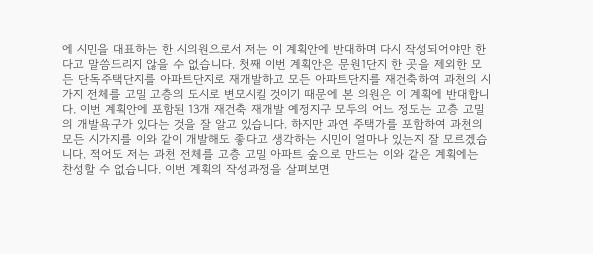에 시민을 대표하는 한 시의원으로서 저는 이 계획안에 반대하며 다시 작성되어야만 한다고 말씀드리지 않을 수 없습니다. 첫째 이번 계획안은 문원1단지 한 곳을 제외한 모든 단독주택단지를 아파트단지로 재개발하고 모든 아파트단지를 재건축하여 과천의 시가지 전체를 고밀 고층의 도시로 변모시킬 것이기 때문에 본 의원은 이 계획에 반대합니다. 이번 계획안에 포함된 13개 재건축 재개발 예정지구 모두의 어느 정도는 고층 고밀의 개발욕구가 있다는 것을 잘 알고 있습니다. 하지만 과연 주택가를 포함하여 과천의 모든 시가지를 이와 같이 개발해도 좋다고 생각하는 시민이 얼마나 있는지 잘 모르겠습니다. 적어도 저는 과천 전체를 고층 고밀 아파트 숲으로 만드는 이와 같은 계획에는 찬성할 수 없습니다. 이번 계획의 작성과정을 살펴보면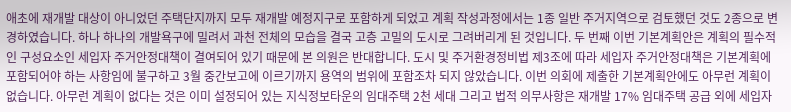애초에 재개발 대상이 아니었던 주택단지까지 모두 재개발 예정지구로 포함하게 되었고 계획 작성과정에서는 1종 일반 주거지역으로 검토했던 것도 2종으로 변경하였습니다. 하나 하나의 개발욕구에 밀려서 과천 전체의 모습을 결국 고층 고밀의 도시로 그려버리게 된 것입니다. 두 번째 이번 기본계획안은 계획의 필수적인 구성요소인 세입자 주거안정대책이 결여되어 있기 때문에 본 의원은 반대합니다. 도시 및 주거환경정비법 제3조에 따라 세입자 주거안정대책은 기본계획에 포함되어야 하는 사항임에 불구하고 3월 중간보고에 이르기까지 용역의 범위에 포함조차 되지 않았습니다. 이번 의회에 제출한 기본계획안에도 아무런 계획이 없습니다. 아무런 계획이 없다는 것은 이미 설정되어 있는 지식정보타운의 임대주택 2천 세대 그리고 법적 의무사항은 재개발 17% 임대주택 공급 외에 세입자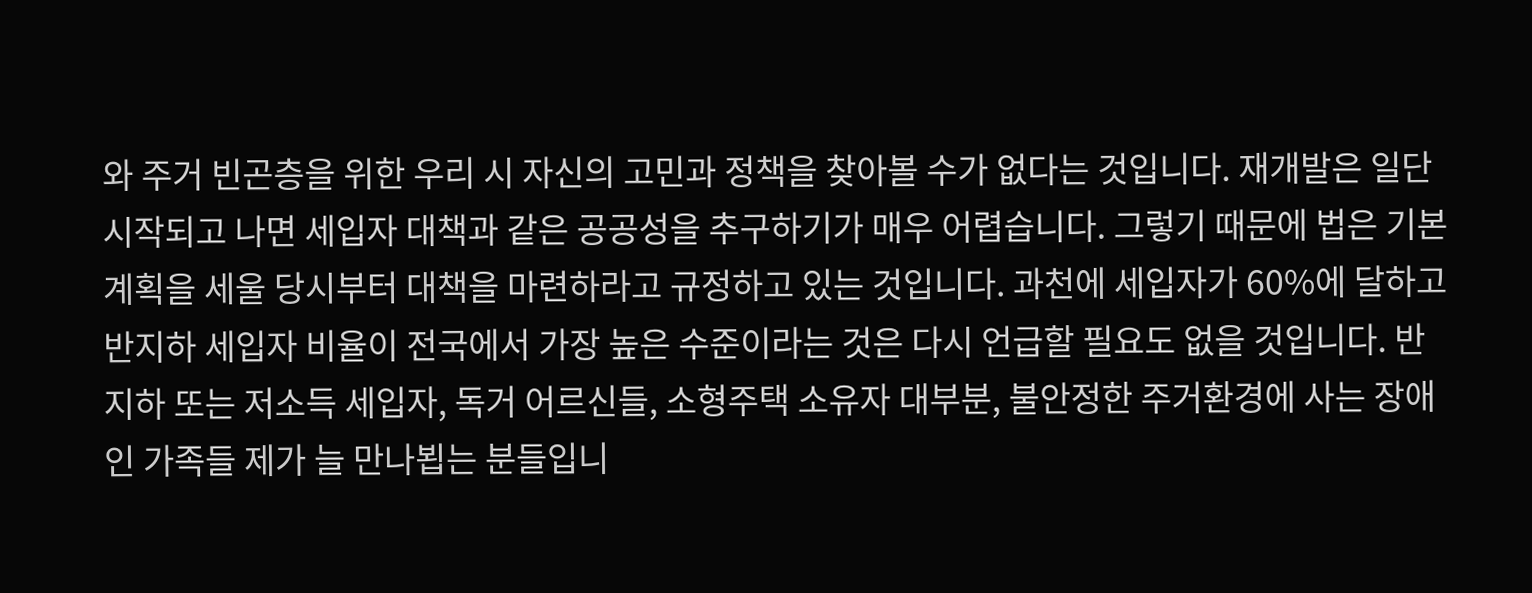와 주거 빈곤층을 위한 우리 시 자신의 고민과 정책을 찾아볼 수가 없다는 것입니다. 재개발은 일단 시작되고 나면 세입자 대책과 같은 공공성을 추구하기가 매우 어렵습니다. 그렇기 때문에 법은 기본계획을 세울 당시부터 대책을 마련하라고 규정하고 있는 것입니다. 과천에 세입자가 60%에 달하고 반지하 세입자 비율이 전국에서 가장 높은 수준이라는 것은 다시 언급할 필요도 없을 것입니다. 반지하 또는 저소득 세입자, 독거 어르신들, 소형주택 소유자 대부분, 불안정한 주거환경에 사는 장애인 가족들 제가 늘 만나뵙는 분들입니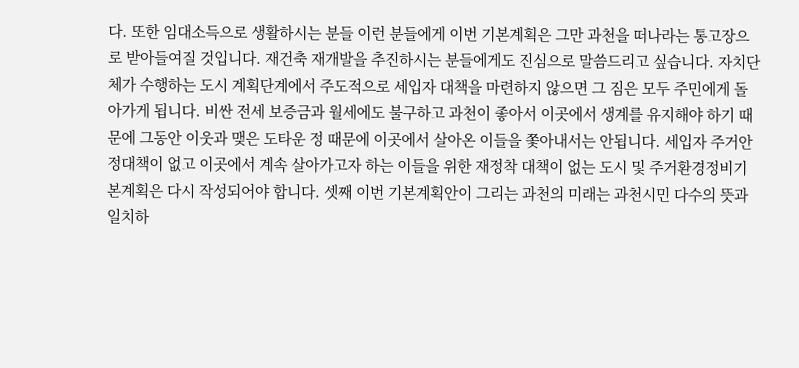다. 또한 임대소득으로 생활하시는 분들 이런 분들에게 이번 기본계획은 그만 과천을 떠나라는 통고장으로 받아들여질 것입니다. 재건축 재개발을 추진하시는 분들에게도 진심으로 말씀드리고 싶습니다. 자치단체가 수행하는 도시 계획단계에서 주도적으로 세입자 대책을 마련하지 않으면 그 짐은 모두 주민에게 돌아가게 됩니다. 비싼 전세 보증금과 월세에도 불구하고 과천이 좋아서 이곳에서 생계를 유지해야 하기 때문에 그동안 이웃과 맺은 도타운 정 때문에 이곳에서 살아온 이들을 쫓아내서는 안됩니다. 세입자 주거안정대책이 없고 이곳에서 계속 살아가고자 하는 이들을 위한 재정착 대책이 없는 도시 및 주거환경정비기본계획은 다시 작성되어야 합니다. 셋째 이번 기본계획안이 그리는 과천의 미래는 과천시민 다수의 뜻과 일치하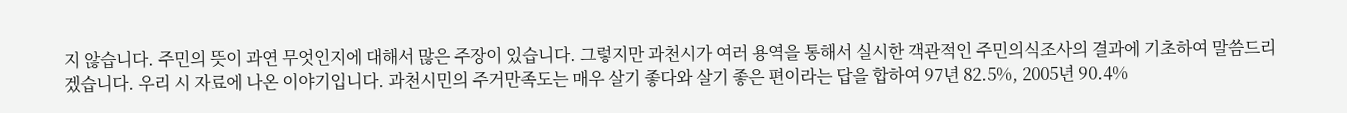지 않습니다. 주민의 뜻이 과연 무엇인지에 대해서 많은 주장이 있습니다. 그렇지만 과천시가 여러 용역을 통해서 실시한 객관적인 주민의식조사의 결과에 기초하여 말씀드리겠습니다. 우리 시 자료에 나온 이야기입니다. 과천시민의 주거만족도는 매우 살기 좋다와 살기 좋은 편이라는 답을 합하여 97년 82.5%, 2005년 90.4%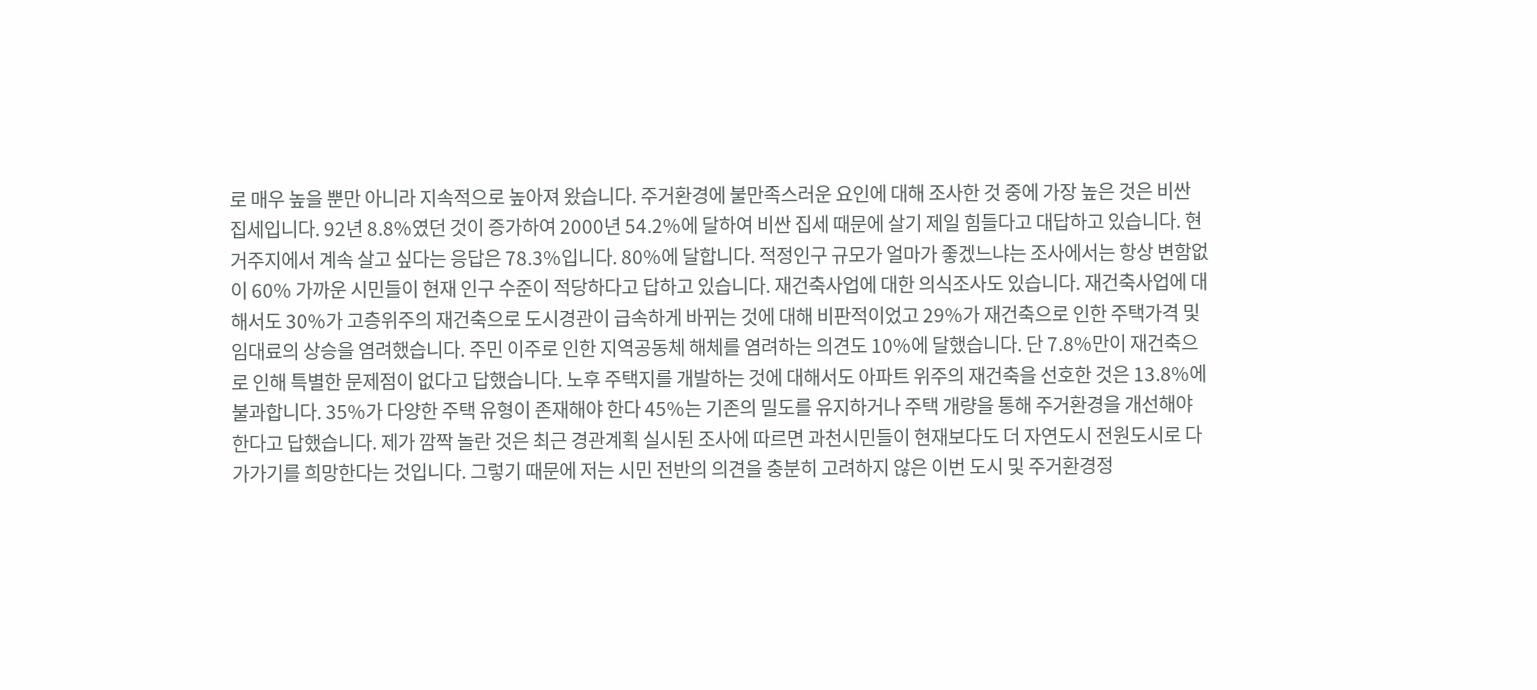로 매우 높을 뿐만 아니라 지속적으로 높아져 왔습니다. 주거환경에 불만족스러운 요인에 대해 조사한 것 중에 가장 높은 것은 비싼 집세입니다. 92년 8.8%였던 것이 증가하여 2000년 54.2%에 달하여 비싼 집세 때문에 살기 제일 힘들다고 대답하고 있습니다. 현 거주지에서 계속 살고 싶다는 응답은 78.3%입니다. 80%에 달합니다. 적정인구 규모가 얼마가 좋겠느냐는 조사에서는 항상 변함없이 60% 가까운 시민들이 현재 인구 수준이 적당하다고 답하고 있습니다. 재건축사업에 대한 의식조사도 있습니다. 재건축사업에 대해서도 30%가 고층위주의 재건축으로 도시경관이 급속하게 바뀌는 것에 대해 비판적이었고 29%가 재건축으로 인한 주택가격 및 임대료의 상승을 염려했습니다. 주민 이주로 인한 지역공동체 해체를 염려하는 의견도 10%에 달했습니다. 단 7.8%만이 재건축으로 인해 특별한 문제점이 없다고 답했습니다. 노후 주택지를 개발하는 것에 대해서도 아파트 위주의 재건축을 선호한 것은 13.8%에 불과합니다. 35%가 다양한 주택 유형이 존재해야 한다 45%는 기존의 밀도를 유지하거나 주택 개량을 통해 주거환경을 개선해야 한다고 답했습니다. 제가 깜짝 놀란 것은 최근 경관계획 실시된 조사에 따르면 과천시민들이 현재보다도 더 자연도시 전원도시로 다가가기를 희망한다는 것입니다. 그렇기 때문에 저는 시민 전반의 의견을 충분히 고려하지 않은 이번 도시 및 주거환경정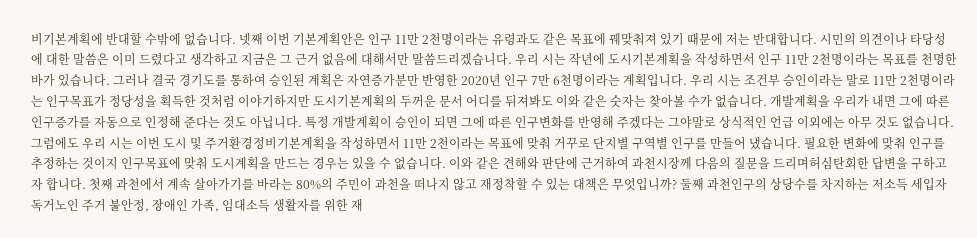비기본계획에 반대할 수밖에 없습니다. 넷째 이번 기본계획안은 인구 11만 2천명이라는 유령과도 같은 목표에 꿰맞춰져 있기 때문에 저는 반대합니다. 시민의 의견이나 타당성에 대한 말씀은 이미 드렸다고 생각하고 지금은 그 근거 없음에 대해서만 말씀드리겠습니다. 우리 시는 작년에 도시기본계획을 작성하면서 인구 11만 2천명이라는 목표를 천명한 바가 있습니다. 그러나 결국 경기도를 통하여 승인된 계획은 자연증가분만 반영한 2020년 인구 7만 6천명이라는 계획입니다. 우리 시는 조건부 승인이라는 말로 11만 2천명이라는 인구목표가 정당성을 획득한 것처럼 이야기하지만 도시기본계획의 두꺼운 문서 어디를 뒤져봐도 이와 같은 숫자는 찾아볼 수가 없습니다. 개발계획을 우리가 내면 그에 따른 인구증가를 자동으로 인정해 준다는 것도 아닙니다. 특정 개발계획이 승인이 되면 그에 따른 인구변화를 반영해 주겠다는 그야말로 상식적인 언급 이외에는 아무 것도 없습니다. 그럼에도 우리 시는 이번 도시 및 주거환경정비기본계획을 작성하면서 11만 2천이라는 목표에 맞춰 거꾸로 단지별 구역별 인구를 만들어 냈습니다. 필요한 변화에 맞춰 인구를 추정하는 것이지 인구목표에 맞춰 도시계획을 만드는 경우는 있을 수 없습니다. 이와 같은 견해와 판단에 근거하여 과천시장께 다음의 질문을 드리며허심탄회한 답변을 구하고자 합니다. 첫째 과천에서 계속 살아가기를 바라는 80%의 주민이 과천을 떠나지 않고 재정착할 수 있는 대책은 무엇입니까? 둘째 과천인구의 상당수를 차지하는 저소득 세입자 독거노인 주거 불안정, 장애인 가족, 임대소득 생활자를 위한 재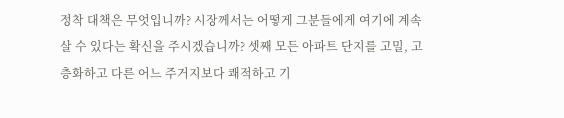정착 대책은 무엇입니까? 시장께서는 어떻게 그분들에게 여기에 계속 살 수 있다는 확신을 주시겠습니까? 셋째 모든 아파트 단지를 고밀, 고층화하고 다른 어느 주거지보다 쾌적하고 기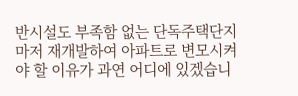반시설도 부족함 없는 단독주택단지마저 재개발하여 아파트로 변모시켜야 할 이유가 과연 어디에 있겠습니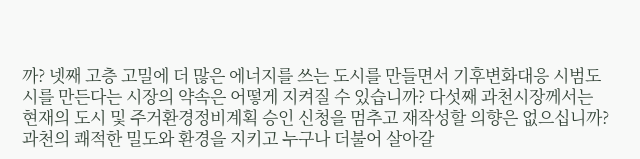까? 넷째 고층 고밀에 더 많은 에너지를 쓰는 도시를 만들면서 기후변화대응 시범도시를 만든다는 시장의 약속은 어떻게 지켜질 수 있습니까? 다섯째 과천시장께서는 현재의 도시 및 주거환경정비계획 승인 신청을 멈추고 재작성할 의향은 없으십니까? 과천의 쾌적한 밀도와 환경을 지키고 누구나 더불어 살아갈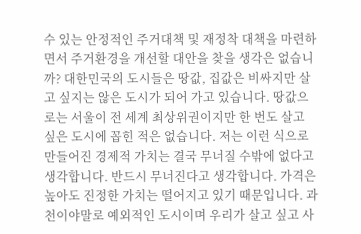수 있는 안정적인 주거대책 및 재정착 대책을 마련하면서 주거환경을 개선할 대안을 찾을 생각은 없습니까? 대한민국의 도시들은 땅값, 집값은 비싸지만 살고 싶지는 않은 도시가 되어 가고 있습니다. 땅값으로는 서울이 전 세계 최상위권이지만 한 번도 살고 싶은 도시에 꼽힌 적은 없습니다. 저는 이런 식으로 만들어진 경제적 가치는 결국 무너질 수밖에 없다고 생각합니다. 반드시 무너진다고 생각합니다. 가격은 높아도 진정한 가치는 떨어지고 있기 때문입니다. 과천이야말로 예외적인 도시이며 우리가 살고 싶고 사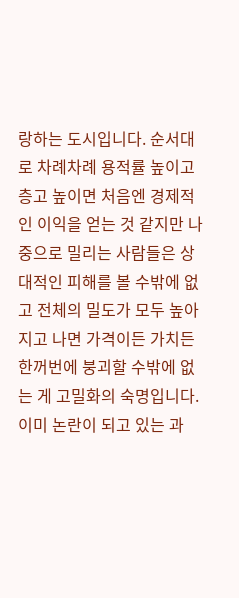랑하는 도시입니다. 순서대로 차례차례 용적률 높이고 층고 높이면 처음엔 경제적인 이익을 얻는 것 같지만 나중으로 밀리는 사람들은 상대적인 피해를 볼 수밖에 없고 전체의 밀도가 모두 높아지고 나면 가격이든 가치든 한꺼번에 붕괴할 수밖에 없는 게 고밀화의 숙명입니다. 이미 논란이 되고 있는 과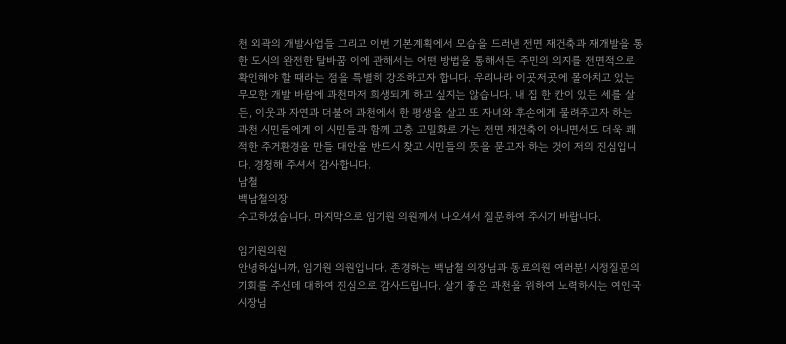천 외곽의 개발사업들 그리고 이번 기본계획에서 모습을 드러낸 전면 재건축과 재개발을 통한 도시의 완전한 탈바꿈 이에 관해서는 어떤 방법을 통해서든 주민의 의지를 전면적으로 확인해야 할 때라는 점을 특별히 강조하고자 합니다. 우리나라 이곳저곳에 몰아치고 있는 무모한 개발 바람에 과천마저 희생되게 하고 싶지는 않습니다. 내 집 한 칸이 있든 세를 살든, 이웃과 자연과 더불어 과천에서 한 평생을 살고 또 자녀와 후손에게 물려주고자 하는 과천 시민들에게 이 시민들과 함께 고층 고밀화로 가는 전면 재건축이 아니면서도 더욱 쾌적한 주거환경을 만들 대안을 반드시 찾고 시민들의 뜻을 묻고자 하는 것이 저의 진심입니다. 경청해 주셔서 감사합니다.
남철
백남철의장
수고하셨습니다. 마지막으로 임기원 의원께서 나오셔서 질문하여 주시기 바랍니다.

임기원의원
안녕하십니까, 임기원 의원입니다. 존경하는 백남철 의장님과 동료의원 여러분! 시정질문의 기회를 주신데 대하여 진심으로 감사드립니다. 살기 좋은 과천을 위하여 노력하시는 여인국 시장님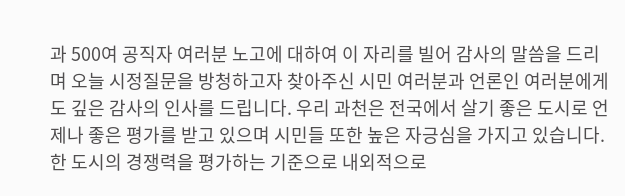과 500여 공직자 여러분 노고에 대하여 이 자리를 빌어 감사의 말씀을 드리며 오늘 시정질문을 방청하고자 찾아주신 시민 여러분과 언론인 여러분에게도 깊은 감사의 인사를 드립니다. 우리 과천은 전국에서 살기 좋은 도시로 언제나 좋은 평가를 받고 있으며 시민들 또한 높은 자긍심을 가지고 있습니다. 한 도시의 경쟁력을 평가하는 기준으로 내외적으로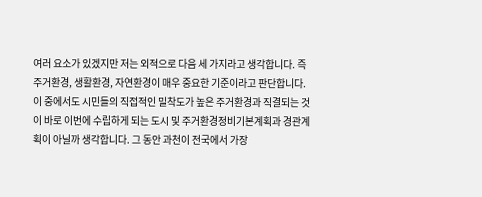여러 요소가 있겠지만 저는 외적으로 다음 세 가지라고 생각합니다. 즉 주거환경, 생활환경, 자연환경이 매우 중요한 기준이라고 판단합니다. 이 중에서도 시민들의 직접적인 밀착도가 높은 주거환경과 직결되는 것이 바로 이번에 수립하게 되는 도시 및 주거환경정비기본계획과 경관계획이 아닐까 생각합니다. 그 동안 과천이 전국에서 가장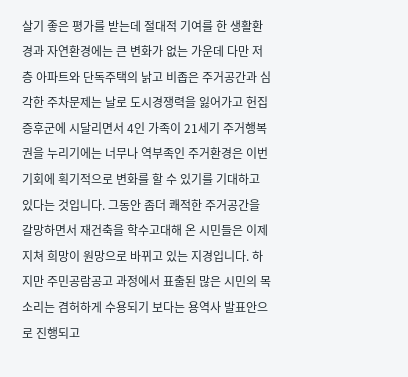살기 좋은 평가를 받는데 절대적 기여를 한 생활환경과 자연환경에는 큰 변화가 없는 가운데 다만 저층 아파트와 단독주택의 낡고 비좁은 주거공간과 심각한 주차문제는 날로 도시경쟁력을 잃어가고 헌집 증후군에 시달리면서 4인 가족이 21세기 주거행복권을 누리기에는 너무나 역부족인 주거환경은 이번 기회에 획기적으로 변화를 할 수 있기를 기대하고 있다는 것입니다. 그동안 좀더 쾌적한 주거공간을 갈망하면서 재건축을 학수고대해 온 시민들은 이제 지쳐 희망이 원망으로 바뀌고 있는 지경입니다. 하지만 주민공람공고 과정에서 표출된 많은 시민의 목소리는 겸허하게 수용되기 보다는 용역사 발표안으로 진행되고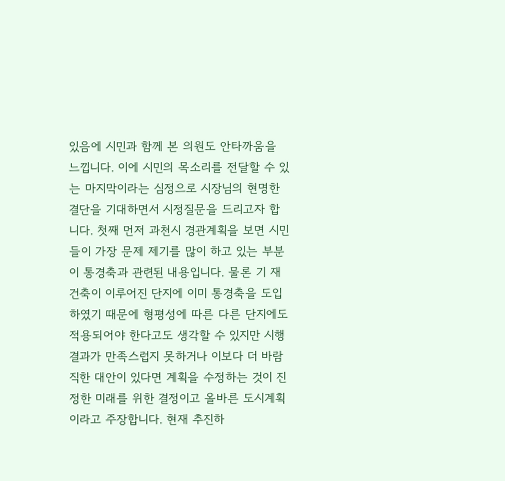있음에 시민과 함께 본 의원도 안타까움을 느낍니다. 이에 시민의 목소리를 전달할 수 있는 마지막이라는 심정으로 시장님의 현명한 결단을 기대하면서 시정질문을 드리고자 합니다. 첫째 먼저 과천시 경관계획을 보면 시민들이 가장 문제 제기를 많이 하고 있는 부분이 통경축과 관련된 내용입니다. 물론 기 재건축이 이루어진 단지에 이미 통경축을 도입하였기 때문에 형평성에 따른 다른 단지에도 적용되어야 한다고도 생각할 수 있지만 시행결과가 만족스럽지 못하거나 이보다 더 바람직한 대안이 있다면 계획을 수정하는 것이 진정한 미래를 위한 결정이고 올바른 도시계획이라고 주장합니다. 현재 추진하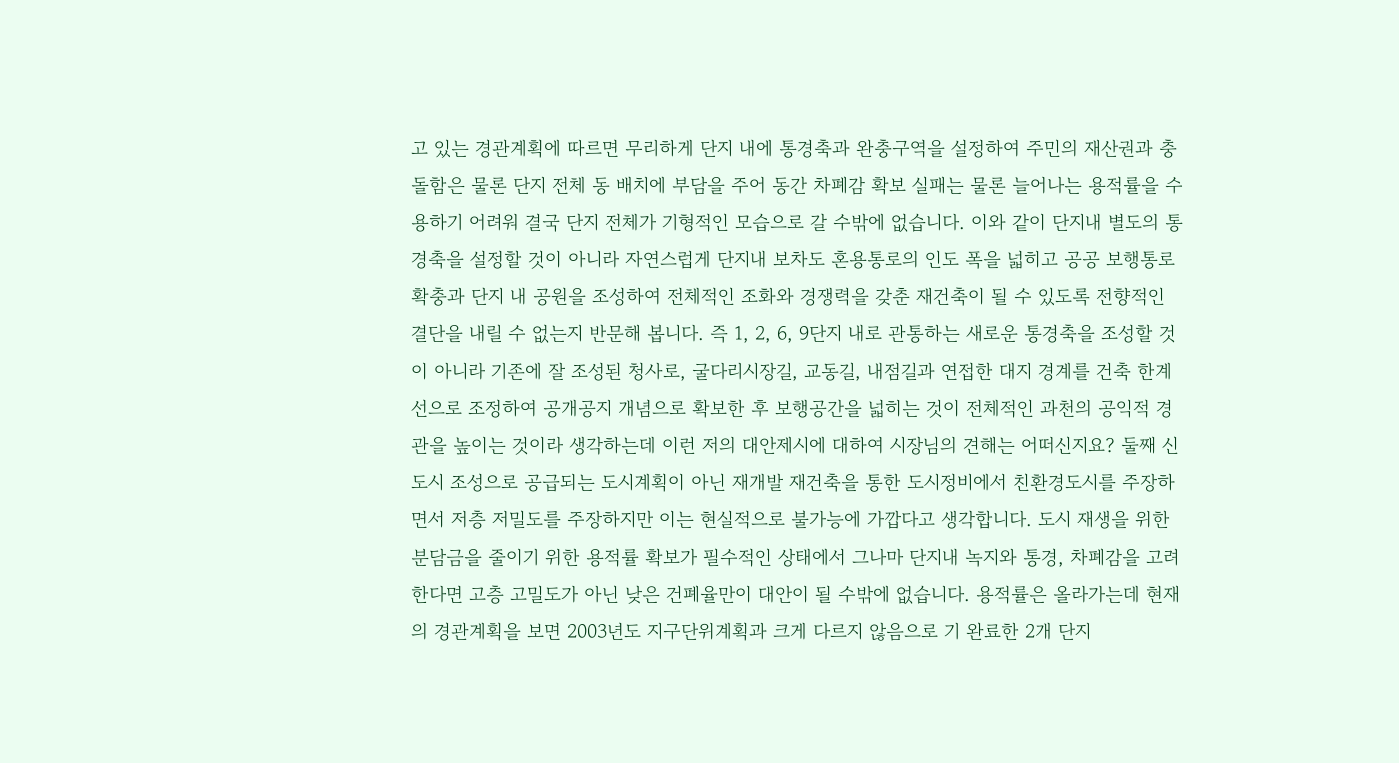고 있는 경관계획에 따르면 무리하게 단지 내에 통경축과 완충구역을 설정하여 주민의 재산권과 충돌함은 물론 단지 전체 동 배치에 부담을 주어 동간 차폐감 확보 실패는 물론 늘어나는 용적률을 수용하기 어려워 결국 단지 전체가 기형적인 모습으로 갈 수밖에 없습니다. 이와 같이 단지내 별도의 통경축을 설정할 것이 아니라 자연스럽게 단지내 보차도 혼용통로의 인도 폭을 넓히고 공공 보행통로 확충과 단지 내 공원을 조성하여 전체적인 조화와 경쟁력을 갖춘 재건축이 될 수 있도록 전향적인 결단을 내릴 수 없는지 반문해 봅니다. 즉 1, 2, 6, 9단지 내로 관통하는 새로운 통경축을 조성할 것이 아니라 기존에 잘 조성된 청사로, 굴다리시장길, 교동길, 내점길과 연접한 대지 경계를 건축 한계선으로 조정하여 공개공지 개념으로 확보한 후 보행공간을 넓히는 것이 전체적인 과천의 공익적 경관을 높이는 것이라 생각하는데 이런 저의 대안제시에 대하여 시장님의 견해는 어떠신지요? 둘째 신도시 조성으로 공급되는 도시계획이 아닌 재개발 재건축을 통한 도시정비에서 친환경도시를 주장하면서 저층 저밀도를 주장하지만 이는 현실적으로 불가능에 가깝다고 생각합니다. 도시 재생을 위한 분담금을 줄이기 위한 용적률 확보가 필수적인 상태에서 그나마 단지내 녹지와 통경, 차폐감을 고려한다면 고층 고밀도가 아닌 낮은 건폐율만이 대안이 될 수밖에 없습니다. 용적률은 올라가는데 현재의 경관계획을 보면 2003년도 지구단위계획과 크게 다르지 않음으로 기 완료한 2개 단지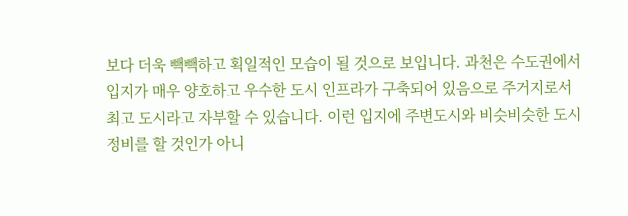보다 더욱 빽빽하고 획일적인 모습이 될 것으로 보입니다. 과천은 수도권에서 입지가 매우 양호하고 우수한 도시 인프라가 구축되어 있음으로 주거지로서 최고 도시라고 자부할 수 있습니다. 이런 입지에 주변도시와 비슷비슷한 도시 정비를 할 것인가 아니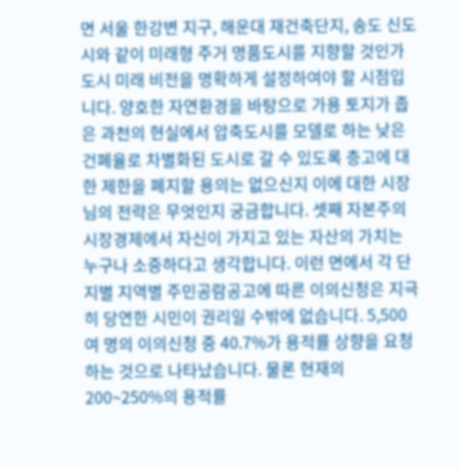면 서울 한강변 지구, 해운대 재건축단지, 송도 신도시와 같이 미래형 주거 명품도시를 지향할 것인가 도시 미래 비전을 명확하게 설정하여야 할 시점입니다. 양호한 자연환경을 바탕으로 가용 토지가 좁은 과천의 현실에서 압축도시를 모델로 하는 낮은 건폐율로 차별화된 도시로 갈 수 있도록 층고에 대한 제한을 폐지할 용의는 없으신지 이에 대한 시장님의 전략은 무엇인지 궁금합니다. 셋째 자본주의 시장경제에서 자신이 가지고 있는 자산의 가치는 누구나 소중하다고 생각합니다. 이런 면에서 각 단지별 지역별 주민공람공고에 따른 이의신청은 지극히 당연한 시민이 권리일 수밖에 없습니다. 5,500여 명의 이의신청 중 40.7%가 용적률 상향을 요청하는 것으로 나타났습니다. 물론 현재의 200~250%의 용적률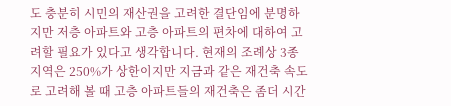도 충분히 시민의 재산권을 고려한 결단임에 분명하지만 저층 아파트와 고층 아파트의 편차에 대하여 고려할 필요가 있다고 생각합니다. 현재의 조례상 3종 지역은 250%가 상한이지만 지금과 같은 재건축 속도로 고려해 볼 때 고층 아파트들의 재건축은 좀더 시간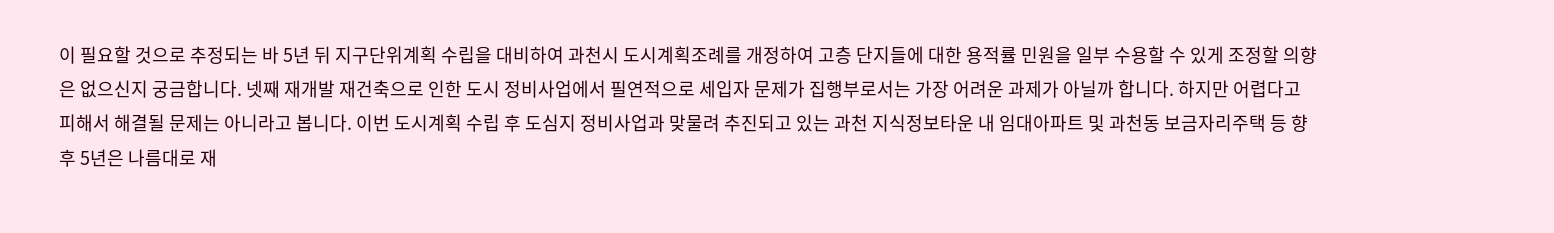이 필요할 것으로 추정되는 바 5년 뒤 지구단위계획 수립을 대비하여 과천시 도시계획조례를 개정하여 고층 단지들에 대한 용적률 민원을 일부 수용할 수 있게 조정할 의향은 없으신지 궁금합니다. 넷째 재개발 재건축으로 인한 도시 정비사업에서 필연적으로 세입자 문제가 집행부로서는 가장 어려운 과제가 아닐까 합니다. 하지만 어렵다고 피해서 해결될 문제는 아니라고 봅니다. 이번 도시계획 수립 후 도심지 정비사업과 맞물려 추진되고 있는 과천 지식정보타운 내 임대아파트 및 과천동 보금자리주택 등 향후 5년은 나름대로 재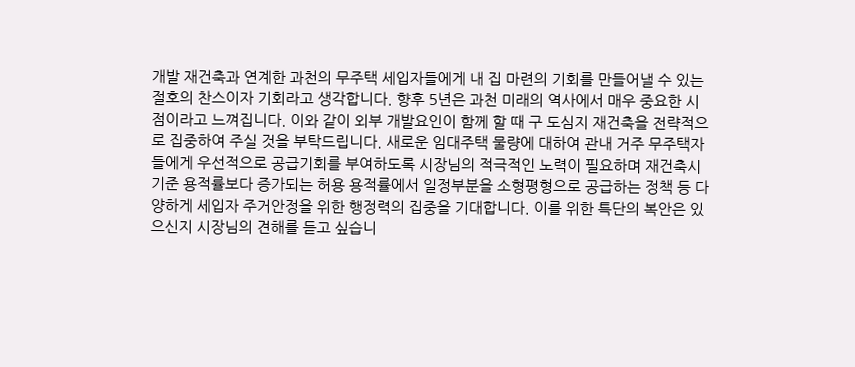개발 재건축과 연계한 과천의 무주택 세입자들에게 내 집 마련의 기회를 만들어낼 수 있는 절호의 찬스이자 기회라고 생각합니다. 향후 5년은 과천 미래의 역사에서 매우 중요한 시점이라고 느껴집니다. 이와 같이 외부 개발요인이 함께 할 때 구 도심지 재건축을 전략적으로 집중하여 주실 것을 부탁드립니다. 새로운 임대주택 물량에 대하여 관내 거주 무주택자들에게 우선적으로 공급기회를 부여하도록 시장님의 적극적인 노력이 필요하며 재건축시 기준 용적률보다 증가되는 허용 용적률에서 일정부분을 소형평형으로 공급하는 정책 등 다양하게 세입자 주거안정을 위한 행정력의 집중을 기대합니다. 이를 위한 특단의 복안은 있으신지 시장님의 견해를 듣고 싶습니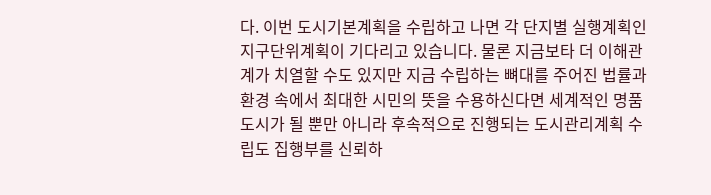다. 이번 도시기본계획을 수립하고 나면 각 단지별 실행계획인 지구단위계획이 기다리고 있습니다. 물론 지금보타 더 이해관계가 치열할 수도 있지만 지금 수립하는 뼈대를 주어진 법률과 환경 속에서 최대한 시민의 뜻을 수용하신다면 세계적인 명품도시가 될 뿐만 아니라 후속적으로 진행되는 도시관리계획 수립도 집행부를 신뢰하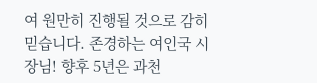여 원만히 진행될 것으로 감히 믿습니다. 존경하는 여인국 시장님! 향후 5년은 과천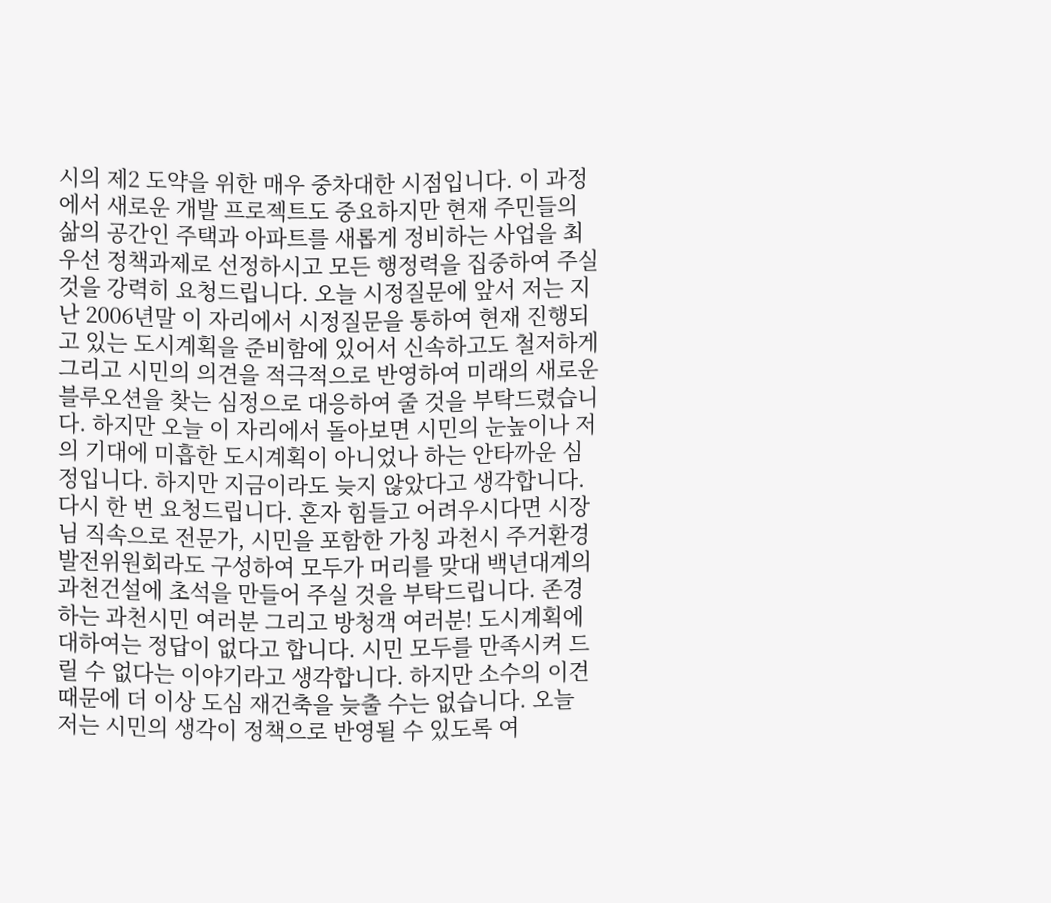시의 제2 도약을 위한 매우 중차대한 시점입니다. 이 과정에서 새로운 개발 프로젝트도 중요하지만 현재 주민들의 삶의 공간인 주택과 아파트를 새롭게 정비하는 사업을 최우선 정책과제로 선정하시고 모든 행정력을 집중하여 주실 것을 강력히 요청드립니다. 오늘 시정질문에 앞서 저는 지난 2006년말 이 자리에서 시정질문을 통하여 현재 진행되고 있는 도시계획을 준비함에 있어서 신속하고도 철저하게 그리고 시민의 의견을 적극적으로 반영하여 미래의 새로운 블루오션을 찾는 심정으로 대응하여 줄 것을 부탁드렸습니다. 하지만 오늘 이 자리에서 돌아보면 시민의 눈높이나 저의 기대에 미흡한 도시계획이 아니었나 하는 안타까운 심정입니다. 하지만 지금이라도 늦지 않았다고 생각합니다. 다시 한 번 요청드립니다. 혼자 힘들고 어려우시다면 시장님 직속으로 전문가, 시민을 포함한 가칭 과천시 주거환경발전위원회라도 구성하여 모두가 머리를 맞대 백년대계의 과천건설에 초석을 만들어 주실 것을 부탁드립니다. 존경하는 과천시민 여러분 그리고 방청객 여러분! 도시계획에 대하여는 정답이 없다고 합니다. 시민 모두를 만족시켜 드릴 수 없다는 이야기라고 생각합니다. 하지만 소수의 이견 때문에 더 이상 도심 재건축을 늦출 수는 없습니다. 오늘 저는 시민의 생각이 정책으로 반영될 수 있도록 여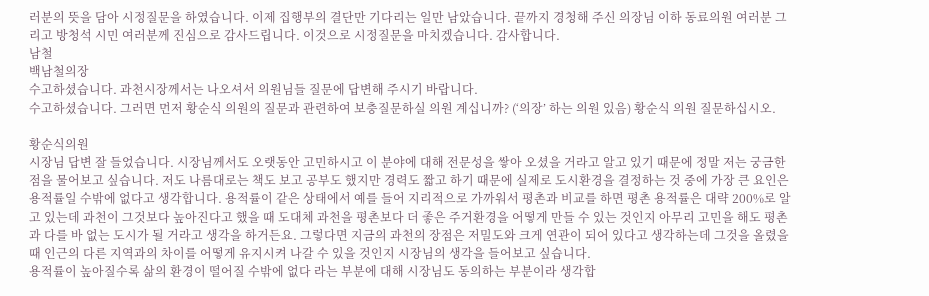러분의 뜻을 담아 시정질문을 하였습니다. 이제 집행부의 결단만 기다리는 일만 남았습니다. 끝까지 경청해 주신 의장님 이하 동료의원 여러분 그리고 방청석 시민 여러분께 진심으로 감사드립니다. 이것으로 시정질문을 마치겠습니다. 감사합니다.
남철
백남철의장
수고하셨습니다. 과천시장께서는 나오셔서 의원님들 질문에 답변해 주시기 바랍니다.
수고하셨습니다. 그러면 먼저 황순식 의원의 질문과 관련하여 보충질문하실 의원 계십니까? (‘의장’ 하는 의원 있음) 황순식 의원 질문하십시오.

황순식의원
시장님 답변 잘 들었습니다. 시장님께서도 오랫동안 고민하시고 이 분야에 대해 전문성을 쌓아 오셨을 거라고 알고 있기 때문에 정말 저는 궁금한 점을 물어보고 싶습니다. 저도 나름대로는 책도 보고 공부도 했지만 경력도 짧고 하기 때문에 실제로 도시환경을 결정하는 것 중에 가장 큰 요인은 용적률일 수밖에 없다고 생각합니다. 용적률이 같은 상태에서 예를 들어 지리적으로 가까워서 평촌과 비교를 하면 평촌 용적률은 대략 200%로 알고 있는데 과천이 그것보다 높아진다고 했을 때 도대체 과천을 평촌보다 더 좋은 주거환경을 어떻게 만들 수 있는 것인지 아무리 고민을 해도 평촌과 다를 바 없는 도시가 될 거라고 생각을 하거든요. 그렇다면 지금의 과천의 장점은 저밀도와 크게 연관이 되어 있다고 생각하는데 그것을 올렸을 때 인근의 다른 지역과의 차이를 어떻게 유지시켜 나갈 수 있을 것인지 시장님의 생각을 들어보고 싶습니다.
용적률이 높아질수록 삶의 환경이 떨어질 수밖에 없다 라는 부분에 대해 시장님도 동의하는 부분이라 생각합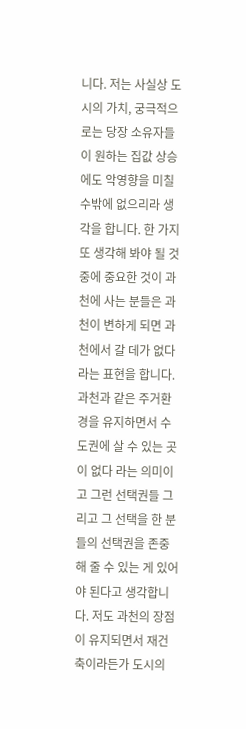니다. 저는 사실상 도시의 가치, 궁극적으로는 당장 소유자들이 원하는 집값 상승에도 악영향을 미칠 수밖에 없으리라 생각을 합니다. 한 가지 또 생각해 봐야 될 것 중에 중요한 것이 과천에 사는 분들은 과천이 변하게 되면 과천에서 갈 데가 없다 라는 표현을 합니다. 과천과 같은 주거환경을 유지하면서 수도권에 살 수 있는 곳이 없다 라는 의미이고 그런 선택권들 그리고 그 선택을 한 분들의 선택권을 존중해 줄 수 있는 게 있어야 된다고 생각합니다. 저도 과천의 장점이 유지되면서 재건축이라든가 도시의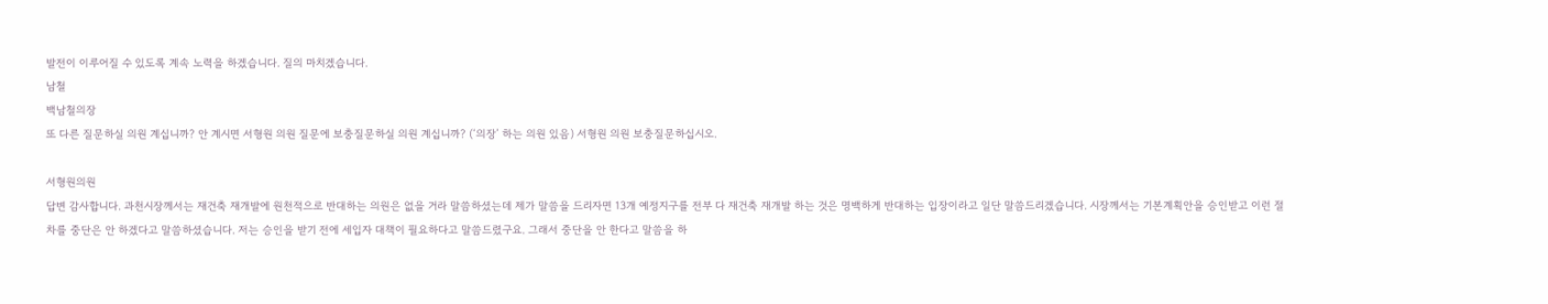발전이 이루어질 수 있도록 계속 노력을 하겠습니다. 질의 마치겠습니다.
남철
백남철의장
또 다른 질문하실 의원 계십니까? 안 계시면 서형원 의원 질문에 보충질문하실 의원 계십니까? (‘의장’ 하는 의원 있음) 서형원 의원 보충질문하십시오.

서형원의원
답변 감사합니다. 과천시장께서는 재건축 재개발에 원천적으로 반대하는 의원은 없을 거라 말씀하셨는데 제가 말씀을 드리자면 13개 예정지구를 전부 다 재건축 재개발 하는 것은 명백하게 반대하는 입장이라고 일단 말씀드리겠습니다. 시장께서는 기본계획안을 승인받고 이런 절차를 중단은 안 하겠다고 말씀하셨습니다. 저는 승인을 받기 전에 세입자 대책이 필요하다고 말씀드렸구요. 그래서 중단을 안 한다고 말씀을 하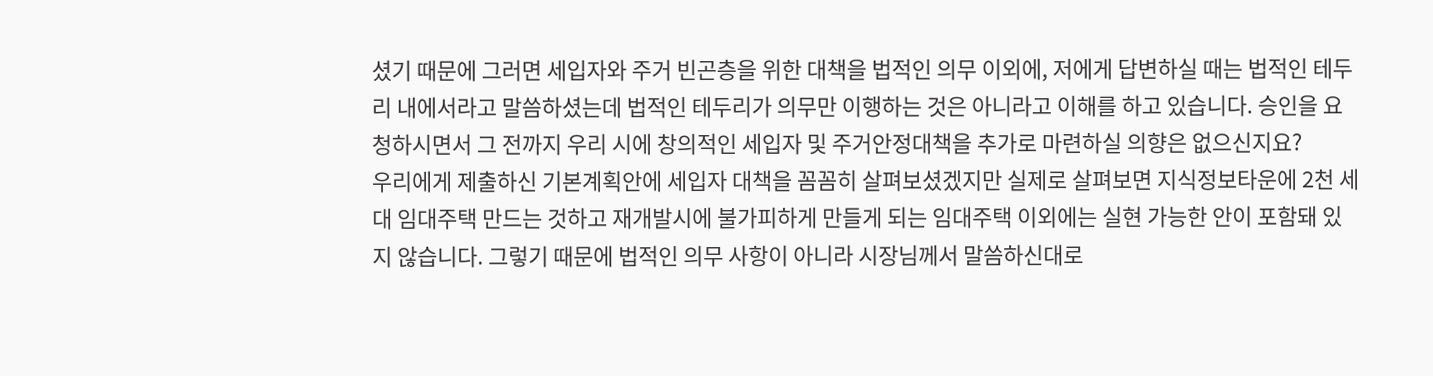셨기 때문에 그러면 세입자와 주거 빈곤층을 위한 대책을 법적인 의무 이외에, 저에게 답변하실 때는 법적인 테두리 내에서라고 말씀하셨는데 법적인 테두리가 의무만 이행하는 것은 아니라고 이해를 하고 있습니다. 승인을 요청하시면서 그 전까지 우리 시에 창의적인 세입자 및 주거안정대책을 추가로 마련하실 의향은 없으신지요?
우리에게 제출하신 기본계획안에 세입자 대책을 꼼꼼히 살펴보셨겠지만 실제로 살펴보면 지식정보타운에 2천 세대 임대주택 만드는 것하고 재개발시에 불가피하게 만들게 되는 임대주택 이외에는 실현 가능한 안이 포함돼 있지 않습니다. 그렇기 때문에 법적인 의무 사항이 아니라 시장님께서 말씀하신대로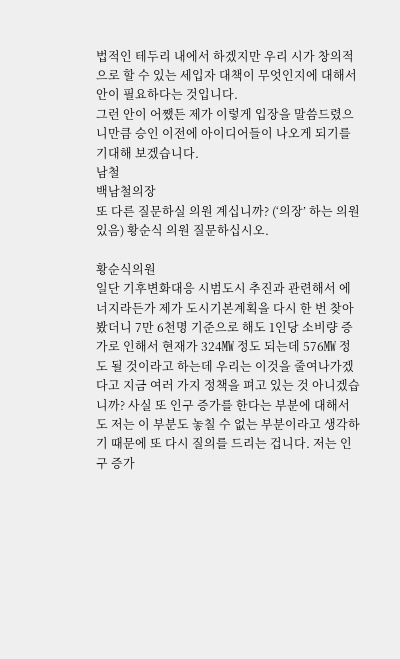법적인 테두리 내에서 하겠지만 우리 시가 창의적으로 할 수 있는 세입자 대책이 무엇인지에 대해서 안이 필요하다는 것입니다.
그런 안이 어쨌든 제가 이렇게 입장을 말씀드렸으니만큼 승인 이전에 아이디어들이 나오게 되기를 기대해 보겠습니다.
남철
백남철의장
또 다른 질문하실 의원 계십니까? (‘의장’ 하는 의원 있음) 황순식 의원 질문하십시오.

황순식의원
일단 기후변화대응 시범도시 추진과 관련해서 에너지라든가 제가 도시기본계획을 다시 한 번 찾아봤더니 7만 6천명 기준으로 해도 1인당 소비량 증가로 인해서 현재가 324㎿ 정도 되는데 576㎿ 정도 될 것이라고 하는데 우리는 이것을 줄여나가겠다고 지금 여러 가지 정책을 펴고 있는 것 아니겠습니까? 사실 또 인구 증가를 한다는 부분에 대해서도 저는 이 부분도 놓칠 수 없는 부분이라고 생각하기 때문에 또 다시 질의를 드리는 겁니다. 저는 인구 증가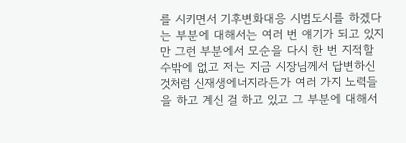를 시키면서 기후변화대응 시범도시를 하겠다는 부분에 대해서는 여러 번 얘기가 되고 있지만 그런 부분에서 모순을 다시 한 번 지적할 수밖에 없고 저는 지금 시장님께서 답변하신 것처럼 신재생에너지라든가 여러 가지 노력들을 하고 계신 걸 하고 있고 그 부분에 대해서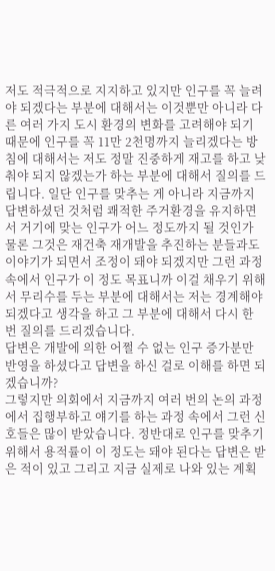저도 적극적으로 지지하고 있지만 인구를 꼭 늘려야 되겠다는 부분에 대해서는 이것뿐만 아니라 다른 여러 가지 도시 환경의 변화를 고려해야 되기 때문에 인구를 꼭 11만 2천명까지 늘리겠다는 방침에 대해서는 저도 정말 진중하게 재고를 하고 낮춰야 되지 않겠는가 하는 부분에 대해서 질의를 드립니다. 일단 인구를 맞추는 게 아니라 지금까지 답변하셨던 것처럼 쾌적한 주거환경을 유지하면서 거기에 맞는 인구가 어느 정도까지 될 것인가 물론 그것은 재건축 재개발을 추진하는 분들과도 이야기가 되면서 조정이 돼야 되겠지만 그런 과정 속에서 인구가 이 정도 목표니까 이걸 채우기 위해서 무리수를 두는 부분에 대해서는 저는 경계해야 되겠다고 생각을 하고 그 부분에 대해서 다시 한 번 질의를 드리겠습니다.
답변은 개발에 의한 어쩔 수 없는 인구 증가분만 반영을 하셨다고 답변을 하신 걸로 이해를 하면 되겠습니까?
그렇지만 의회에서 지금까지 여러 번의 논의 과정에서 집행부하고 얘기를 하는 과정 속에서 그런 신호들은 많이 받았습니다. 정반대로 인구를 맞추기 위해서 용적률이 이 정도는 돼야 된다는 답변은 받은 적이 있고 그리고 지금 실제로 나와 있는 계획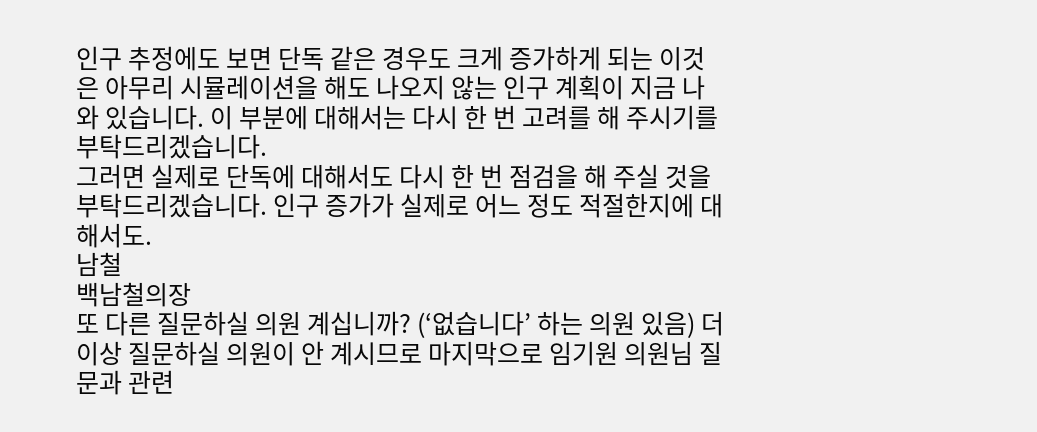인구 추정에도 보면 단독 같은 경우도 크게 증가하게 되는 이것은 아무리 시뮬레이션을 해도 나오지 않는 인구 계획이 지금 나와 있습니다. 이 부분에 대해서는 다시 한 번 고려를 해 주시기를 부탁드리겠습니다.
그러면 실제로 단독에 대해서도 다시 한 번 점검을 해 주실 것을 부탁드리겠습니다. 인구 증가가 실제로 어느 정도 적절한지에 대해서도.
남철
백남철의장
또 다른 질문하실 의원 계십니까? (‘없습니다’ 하는 의원 있음) 더 이상 질문하실 의원이 안 계시므로 마지막으로 임기원 의원님 질문과 관련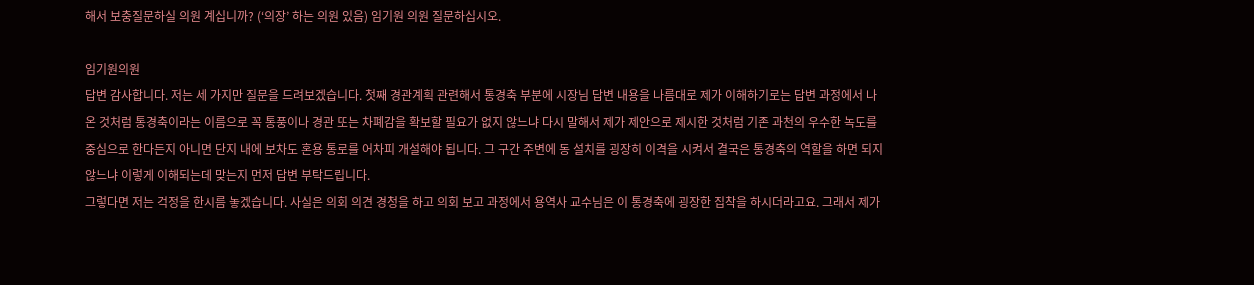해서 보충질문하실 의원 계십니까? (‘의장’ 하는 의원 있음) 임기원 의원 질문하십시오.

임기원의원
답변 감사합니다. 저는 세 가지만 질문을 드려보겠습니다. 첫째 경관계획 관련해서 통경축 부분에 시장님 답변 내용을 나름대로 제가 이해하기로는 답변 과정에서 나온 것처럼 통경축이라는 이름으로 꼭 통풍이나 경관 또는 차폐감을 확보할 필요가 없지 않느냐 다시 말해서 제가 제안으로 제시한 것처럼 기존 과천의 우수한 녹도를 중심으로 한다든지 아니면 단지 내에 보차도 혼용 통로를 어차피 개설해야 됩니다. 그 구간 주변에 동 설치를 굉장히 이격을 시켜서 결국은 통경축의 역할을 하면 되지 않느냐 이렇게 이해되는데 맞는지 먼저 답변 부탁드립니다.
그렇다면 저는 걱정을 한시름 놓겠습니다. 사실은 의회 의견 경청을 하고 의회 보고 과정에서 용역사 교수님은 이 통경축에 굉장한 집착을 하시더라고요. 그래서 제가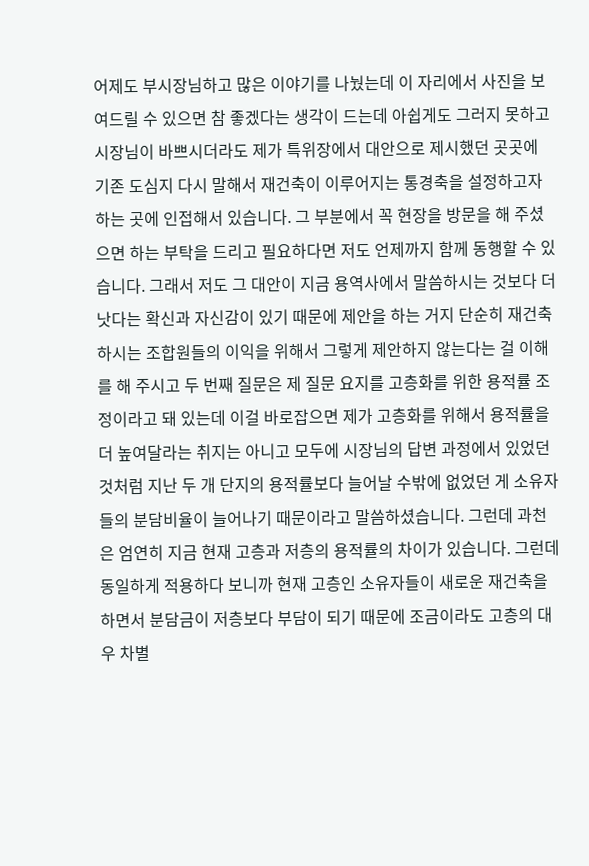어제도 부시장님하고 많은 이야기를 나눴는데 이 자리에서 사진을 보여드릴 수 있으면 참 좋겠다는 생각이 드는데 아쉽게도 그러지 못하고 시장님이 바쁘시더라도 제가 특위장에서 대안으로 제시했던 곳곳에 기존 도심지 다시 말해서 재건축이 이루어지는 통경축을 설정하고자 하는 곳에 인접해서 있습니다. 그 부분에서 꼭 현장을 방문을 해 주셨으면 하는 부탁을 드리고 필요하다면 저도 언제까지 함께 동행할 수 있습니다. 그래서 저도 그 대안이 지금 용역사에서 말씀하시는 것보다 더 낫다는 확신과 자신감이 있기 때문에 제안을 하는 거지 단순히 재건축하시는 조합원들의 이익을 위해서 그렇게 제안하지 않는다는 걸 이해를 해 주시고 두 번째 질문은 제 질문 요지를 고층화를 위한 용적률 조정이라고 돼 있는데 이걸 바로잡으면 제가 고층화를 위해서 용적률을 더 높여달라는 취지는 아니고 모두에 시장님의 답변 과정에서 있었던 것처럼 지난 두 개 단지의 용적률보다 늘어날 수밖에 없었던 게 소유자들의 분담비율이 늘어나기 때문이라고 말씀하셨습니다. 그런데 과천은 엄연히 지금 현재 고층과 저층의 용적률의 차이가 있습니다. 그런데 동일하게 적용하다 보니까 현재 고층인 소유자들이 새로운 재건축을 하면서 분담금이 저층보다 부담이 되기 때문에 조금이라도 고층의 대우 차별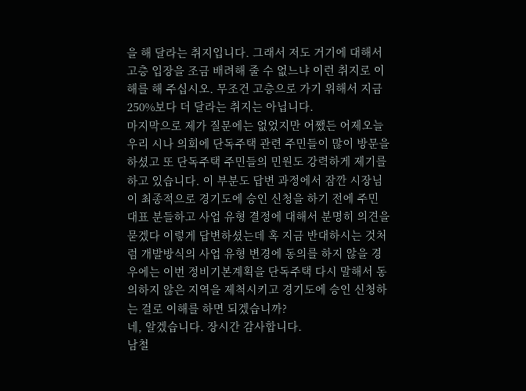을 해 달라는 취지입니다. 그래서 저도 거기에 대해서 고층 입장을 조금 배려해 줄 수 없느냐 이런 취지로 이해를 해 주십시오. 무조건 고층으로 가기 위해서 지금 250%보다 더 달라는 취지는 아닙니다.
마지막으로 제가 질문에는 없었지만 어쨌든 어제오늘 우리 시나 의회에 단독주택 관련 주민들이 많이 방문을 하셨고 또 단독주택 주민들의 민원도 강력하게 제기를 하고 있습니다. 이 부분도 답변 과정에서 잠깐 시장님이 최종적으로 경기도에 승인 신청을 하기 전에 주민 대표 분들하고 사업 유형 결정에 대해서 분명히 의견을 묻겠다 이렇게 답변하셨는데 혹 지금 반대하시는 것처럼 개발방식의 사업 유형 변경에 동의를 하지 않을 경우에는 이번 정비기본계획을 단독주택 다시 말해서 동의하지 않은 지역을 제척시키고 경기도에 승인 신청하는 걸로 이해를 하면 되겠습니까?
네, 알겠습니다. 장시간 감사합니다.
남철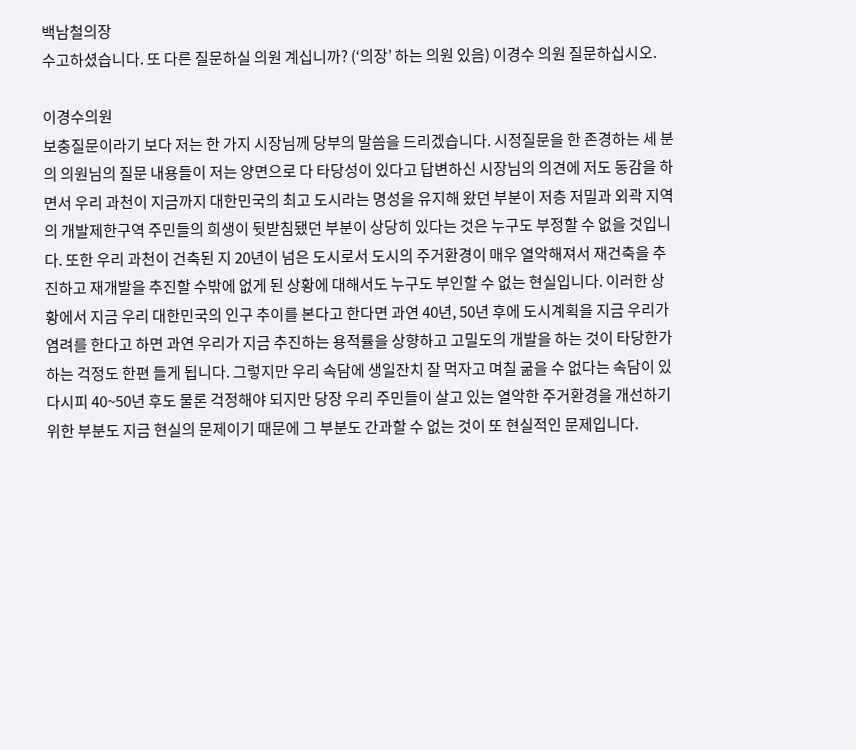백남철의장
수고하셨습니다. 또 다른 질문하실 의원 계십니까? (‘의장’ 하는 의원 있음) 이경수 의원 질문하십시오.

이경수의원
보충질문이라기 보다 저는 한 가지 시장님께 당부의 말씀을 드리겠습니다. 시정질문을 한 존경하는 세 분의 의원님의 질문 내용들이 저는 양면으로 다 타당성이 있다고 답변하신 시장님의 의견에 저도 동감을 하면서 우리 과천이 지금까지 대한민국의 최고 도시라는 명성을 유지해 왔던 부분이 저층 저밀과 외곽 지역의 개발제한구역 주민들의 희생이 뒷받침됐던 부분이 상당히 있다는 것은 누구도 부정할 수 없을 것입니다. 또한 우리 과천이 건축된 지 20년이 넘은 도시로서 도시의 주거환경이 매우 열악해져서 재건축을 추진하고 재개발을 추진할 수밖에 없게 된 상황에 대해서도 누구도 부인할 수 없는 현실입니다. 이러한 상황에서 지금 우리 대한민국의 인구 추이를 본다고 한다면 과연 40년, 50년 후에 도시계획을 지금 우리가 염려를 한다고 하면 과연 우리가 지금 추진하는 용적률을 상향하고 고밀도의 개발을 하는 것이 타당한가 하는 걱정도 한편 들게 됩니다. 그렇지만 우리 속담에 생일잔치 잘 먹자고 며칠 굶을 수 없다는 속담이 있다시피 40~50년 후도 물론 걱정해야 되지만 당장 우리 주민들이 살고 있는 열악한 주거환경을 개선하기 위한 부분도 지금 현실의 문제이기 때문에 그 부분도 간과할 수 없는 것이 또 현실적인 문제입니다.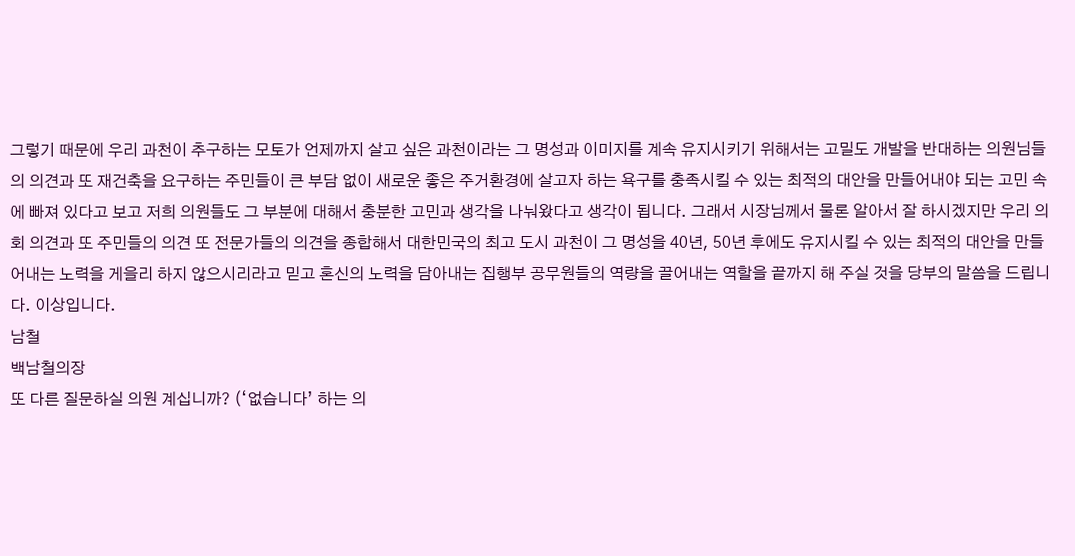그렇기 때문에 우리 과천이 추구하는 모토가 언제까지 살고 싶은 과천이라는 그 명성과 이미지를 계속 유지시키기 위해서는 고밀도 개발을 반대하는 의원님들의 의견과 또 재건축을 요구하는 주민들이 큰 부담 없이 새로운 좋은 주거환경에 살고자 하는 욕구를 충족시킬 수 있는 최적의 대안을 만들어내야 되는 고민 속에 빠져 있다고 보고 저희 의원들도 그 부분에 대해서 충분한 고민과 생각을 나눠왔다고 생각이 됩니다. 그래서 시장님께서 물론 알아서 잘 하시겠지만 우리 의회 의견과 또 주민들의 의견 또 전문가들의 의견을 종합해서 대한민국의 최고 도시 과천이 그 명성을 40년, 50년 후에도 유지시킬 수 있는 최적의 대안을 만들어내는 노력을 게을리 하지 않으시리라고 믿고 혼신의 노력을 담아내는 집행부 공무원들의 역량을 끌어내는 역할을 끝까지 해 주실 것을 당부의 말씀을 드립니다. 이상입니다.
남철
백남철의장
또 다른 질문하실 의원 계십니까? (‘없습니다’ 하는 의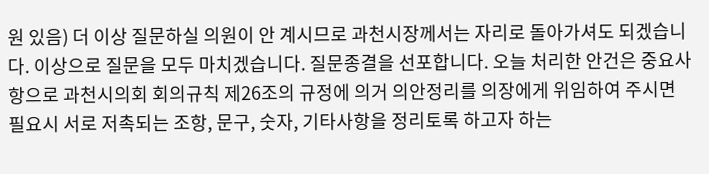원 있음) 더 이상 질문하실 의원이 안 계시므로 과천시장께서는 자리로 돌아가셔도 되겠습니다. 이상으로 질문을 모두 마치겠습니다. 질문종결을 선포합니다. 오늘 처리한 안건은 중요사항으로 과천시의회 회의규칙 제26조의 규정에 의거 의안정리를 의장에게 위임하여 주시면 필요시 서로 저촉되는 조항, 문구, 숫자, 기타사항을 정리토록 하고자 하는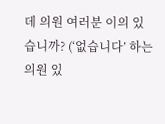데 의원 여러분 이의 있습니까? (‘없습니다’ 하는 의원 있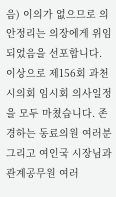음) 이의가 없으므로 의안정리는 의장에게 위임되었음을 선포합니다. 이상으로 제156회 과천시의회 임시회 의사일정을 모두 마쳤습니다. 존경하는 동료의원 여러분 그리고 여인국 시장님과 관계공무원 여러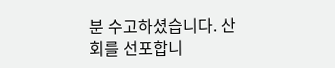분 수고하셨습니다. 산회를 선포합니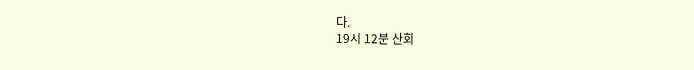다.
19시 12분 산회